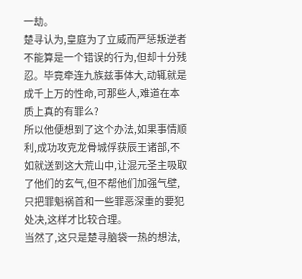一劫。
楚寻认为,皇庭为了立威而严惩叛逆者不能算是一个错误的行为,但却十分残忍。毕竟牵连九族兹事体大,动辄就是成千上万的性命,可那些人,难道在本质上真的有罪么?
所以他便想到了这个办法,如果事情顺利,成功攻克龙骨城俘获辰王诸部,不如就送到这大荒山中,让混元圣主吸取了他们的玄气,但不帮他们加强气壁,只把罪魁祸首和一些罪恶深重的要犯处决,这样才比较合理。
当然了,这只是楚寻脑袋一热的想法,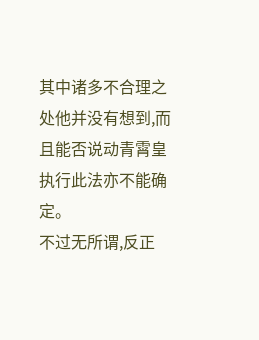其中诸多不合理之处他并没有想到,而且能否说动青霄皇执行此法亦不能确定。
不过无所谓,反正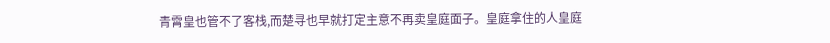青霄皇也管不了客栈,而楚寻也早就打定主意不再卖皇庭面子。皇庭拿住的人皇庭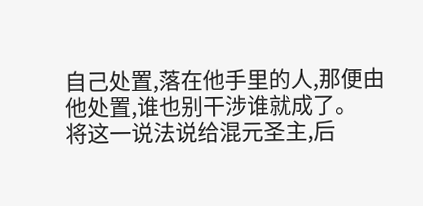自己处置,落在他手里的人,那便由他处置,谁也别干涉谁就成了。
将这一说法说给混元圣主,后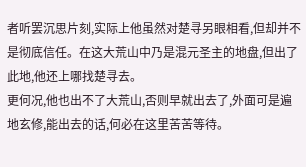者听罢沉思片刻,实际上他虽然对楚寻另眼相看,但却并不是彻底信任。在这大荒山中乃是混元圣主的地盘,但出了此地,他还上哪找楚寻去。
更何况,他也出不了大荒山,否则早就出去了,外面可是遍地玄修,能出去的话,何必在这里苦苦等待。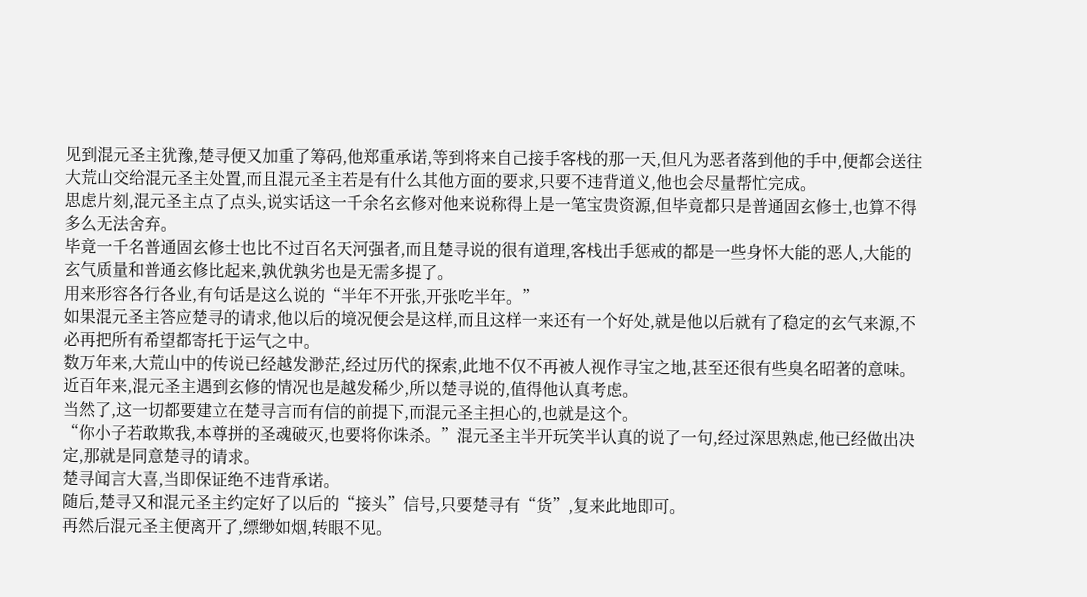见到混元圣主犹豫,楚寻便又加重了筹码,他郑重承诺,等到将来自己接手客栈的那一天,但凡为恶者落到他的手中,便都会送往大荒山交给混元圣主处置,而且混元圣主若是有什么其他方面的要求,只要不违背道义,他也会尽量帮忙完成。
思虑片刻,混元圣主点了点头,说实话这一千余名玄修对他来说称得上是一笔宝贵资源,但毕竟都只是普通固玄修士,也算不得多么无法舍弃。
毕竟一千名普通固玄修士也比不过百名天河强者,而且楚寻说的很有道理,客栈出手惩戒的都是一些身怀大能的恶人,大能的玄气质量和普通玄修比起来,孰优孰劣也是无需多提了。
用来形容各行各业,有句话是这么说的“半年不开张,开张吃半年。”
如果混元圣主答应楚寻的请求,他以后的境况便会是这样,而且这样一来还有一个好处,就是他以后就有了稳定的玄气来源,不必再把所有希望都寄托于运气之中。
数万年来,大荒山中的传说已经越发渺茫,经过历代的探索,此地不仅不再被人视作寻宝之地,甚至还很有些臭名昭著的意味。近百年来,混元圣主遇到玄修的情况也是越发稀少,所以楚寻说的,值得他认真考虑。
当然了,这一切都要建立在楚寻言而有信的前提下,而混元圣主担心的,也就是这个。
“你小子若敢欺我,本尊拼的圣魂破灭,也要将你诛杀。”混元圣主半开玩笑半认真的说了一句,经过深思熟虑,他已经做出决定,那就是同意楚寻的请求。
楚寻闻言大喜,当即保证绝不违背承诺。
随后,楚寻又和混元圣主约定好了以后的“接头”信号,只要楚寻有“货”,复来此地即可。
再然后混元圣主便离开了,缥缈如烟,转眼不见。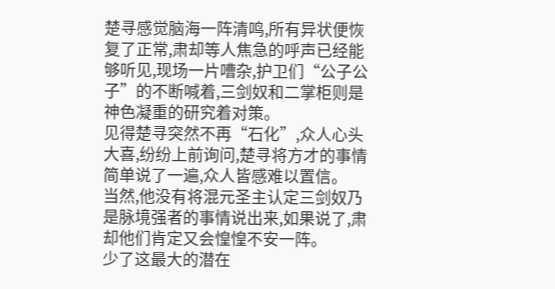楚寻感觉脑海一阵清鸣,所有异状便恢复了正常,肃却等人焦急的呼声已经能够听见,现场一片嘈杂,护卫们“公子公子”的不断喊着,三剑奴和二掌柜则是神色凝重的研究着对策。
见得楚寻突然不再“石化”,众人心头大喜,纷纷上前询问,楚寻将方才的事情简单说了一遍,众人皆感难以置信。
当然,他没有将混元圣主认定三剑奴乃是脉境强者的事情说出来,如果说了,肃却他们肯定又会惶惶不安一阵。
少了这最大的潜在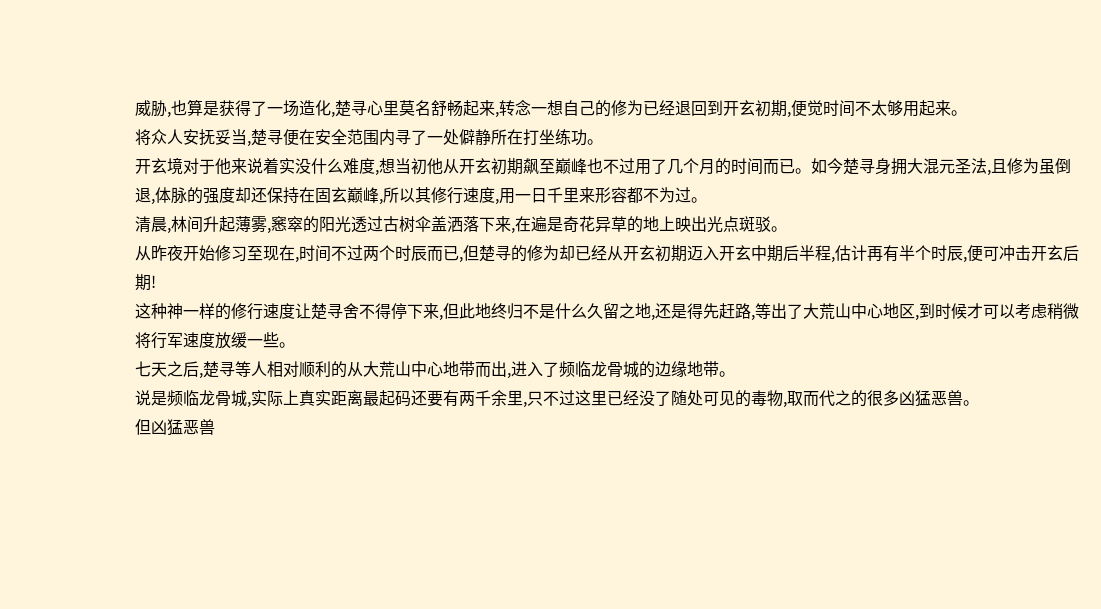威胁,也算是获得了一场造化,楚寻心里莫名舒畅起来,转念一想自己的修为已经退回到开玄初期,便觉时间不太够用起来。
将众人安抚妥当,楚寻便在安全范围内寻了一处僻静所在打坐练功。
开玄境对于他来说着实没什么难度,想当初他从开玄初期飙至巅峰也不过用了几个月的时间而已。如今楚寻身拥大混元圣法,且修为虽倒退,体脉的强度却还保持在固玄巅峰,所以其修行速度,用一日千里来形容都不为过。
清晨,林间升起薄雾,窸窣的阳光透过古树伞盖洒落下来,在遍是奇花异草的地上映出光点斑驳。
从昨夜开始修习至现在,时间不过两个时辰而已,但楚寻的修为却已经从开玄初期迈入开玄中期后半程,估计再有半个时辰,便可冲击开玄后期!
这种神一样的修行速度让楚寻舍不得停下来,但此地终归不是什么久留之地,还是得先赶路,等出了大荒山中心地区,到时候才可以考虑稍微将行军速度放缓一些。
七天之后,楚寻等人相对顺利的从大荒山中心地带而出,进入了频临龙骨城的边缘地带。
说是频临龙骨城,实际上真实距离最起码还要有两千余里,只不过这里已经没了随处可见的毒物,取而代之的很多凶猛恶兽。
但凶猛恶兽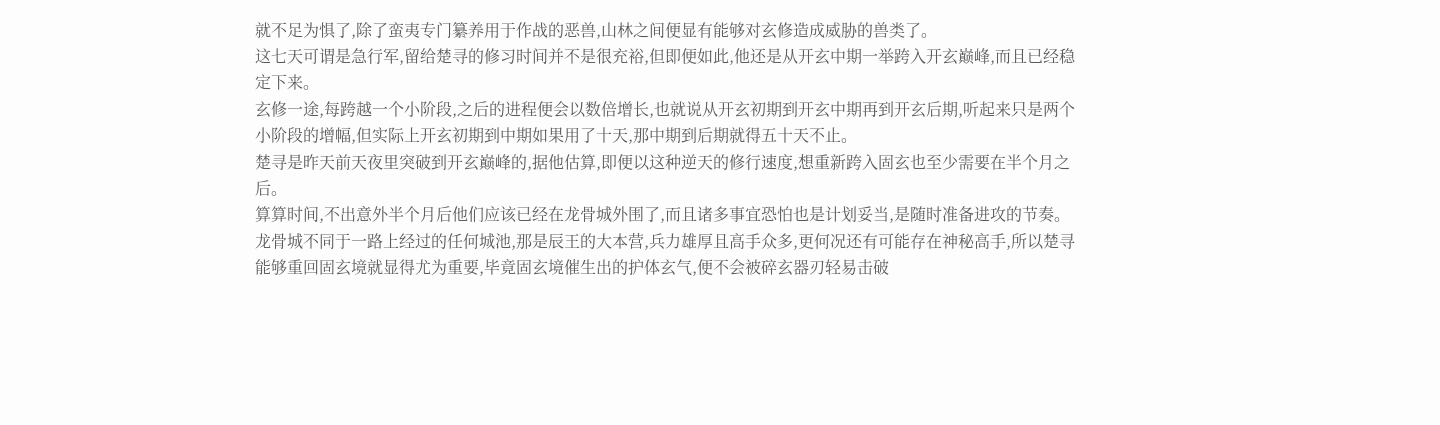就不足为惧了,除了蛮夷专门纂养用于作战的恶兽,山林之间便显有能够对玄修造成威胁的兽类了。
这七天可谓是急行军,留给楚寻的修习时间并不是很充裕,但即便如此,他还是从开玄中期一举跨入开玄巅峰,而且已经稳定下来。
玄修一途,每跨越一个小阶段,之后的进程便会以数倍增长,也就说从开玄初期到开玄中期再到开玄后期,听起来只是两个小阶段的增幅,但实际上开玄初期到中期如果用了十天,那中期到后期就得五十天不止。
楚寻是昨天前天夜里突破到开玄巅峰的,据他估算,即便以这种逆天的修行速度,想重新跨入固玄也至少需要在半个月之后。
算算时间,不出意外半个月后他们应该已经在龙骨城外围了,而且诸多事宜恐怕也是计划妥当,是随时准备进攻的节奏。
龙骨城不同于一路上经过的任何城池,那是辰王的大本营,兵力雄厚且高手众多,更何况还有可能存在神秘高手,所以楚寻能够重回固玄境就显得尤为重要,毕竟固玄境催生出的护体玄气,便不会被碎玄器刃轻易击破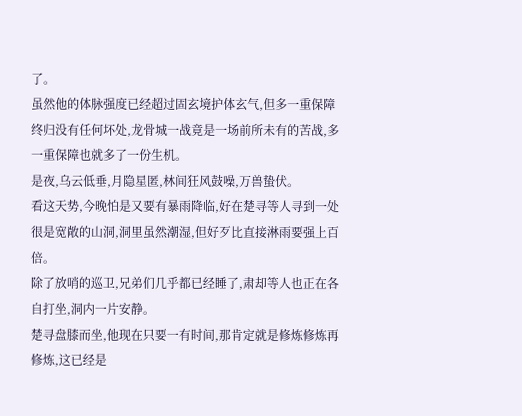了。
虽然他的体脉强度已经超过固玄境护体玄气,但多一重保障终归没有任何坏处,龙骨城一战竟是一场前所未有的苦战,多一重保障也就多了一份生机。
是夜,乌云低垂,月隐星匿,林间狂风鼓噪,万兽蛰伏。
看这天势,今晚怕是又要有暴雨降临,好在楚寻等人寻到一处很是宽敞的山洞,洞里虽然潮湿,但好歹比直接淋雨要强上百倍。
除了放哨的巡卫,兄弟们几乎都已经睡了,肃却等人也正在各自打坐,洞内一片安静。
楚寻盘膝而坐,他现在只要一有时间,那肯定就是修炼修炼再修炼,这已经是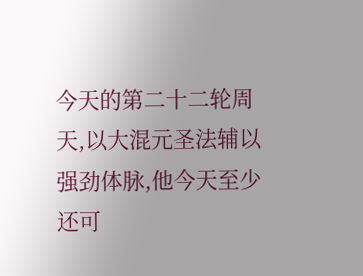今天的第二十二轮周天,以大混元圣法辅以强劲体脉,他今天至少还可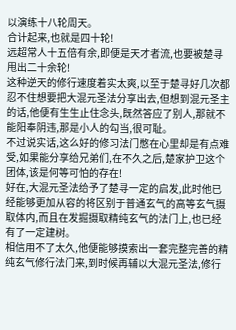以演练十八轮周天。
合计起来,也就是四十轮!
远超常人十五倍有余,即便是天才者流,也要被楚寻甩出二十余轮!
这种逆天的修行速度着实太爽,以至于楚寻好几次都忍不住想要把大混元圣法分享出去,但想到混元圣主的话,他便有生生止住念头,既然答应了别人,那就不能阳奉阴违,那是小人的勾当,很可耻。
不过说实话,这么好的修习法门憋在心里却是有点难受,如果能分享给兄弟们,在不久之后,楚家护卫这个团体,该是何等可怕的存在!
好在,大混元圣法给予了楚寻一定的启发,此时他已经能够更加从容的将区别于普通玄气的高等玄气摄取体内,而且在发掘摄取精纯玄气的法门上,也已经有了一定建树。
相信用不了太久,他便能够摸索出一套完整完善的精纯玄气修行法门来,到时候再辅以大混元圣法,修行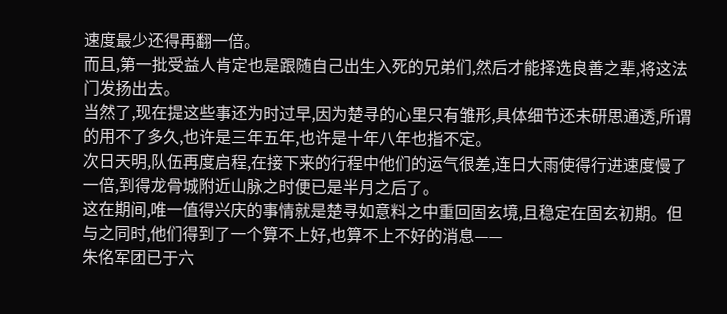速度最少还得再翻一倍。
而且,第一批受益人肯定也是跟随自己出生入死的兄弟们,然后才能择选良善之辈,将这法门发扬出去。
当然了,现在提这些事还为时过早,因为楚寻的心里只有雏形,具体细节还未研思通透,所谓的用不了多久,也许是三年五年,也许是十年八年也指不定。
次日天明,队伍再度启程,在接下来的行程中他们的运气很差,连日大雨使得行进速度慢了一倍,到得龙骨城附近山脉之时便已是半月之后了。
这在期间,唯一值得兴庆的事情就是楚寻如意料之中重回固玄境,且稳定在固玄初期。但与之同时,他们得到了一个算不上好,也算不上不好的消息——
朱佲军团已于六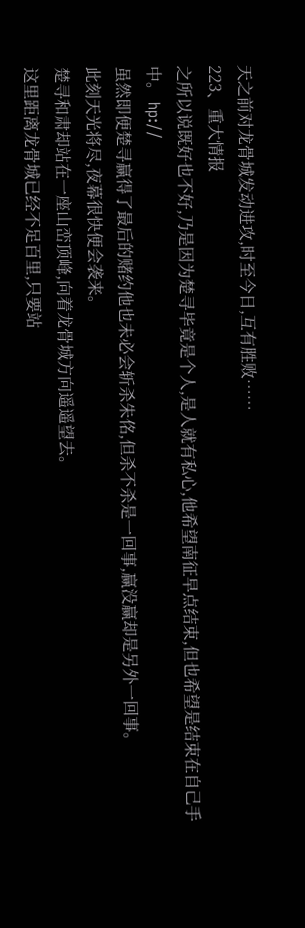天之前对龙骨城发动进攻,时至今日,互有胜败……
223、重大情报
之所以说既好也不好,乃是因为楚寻毕竟是个人,是人就有私心,他希望南征早点结束,但也希望是结束在自己手中。 hp://
虽然即便楚寻赢得了最后的赌约他也未必会斩杀朱佲,但杀不杀是一回事,赢没赢却是另外一回事。
此刻天光将尽,夜幕很快便会袭来。
楚寻和肃却站在一座山峦顶峰,向着龙骨城方向遥遥望去。
这里距离龙骨城已经不足百里,只要站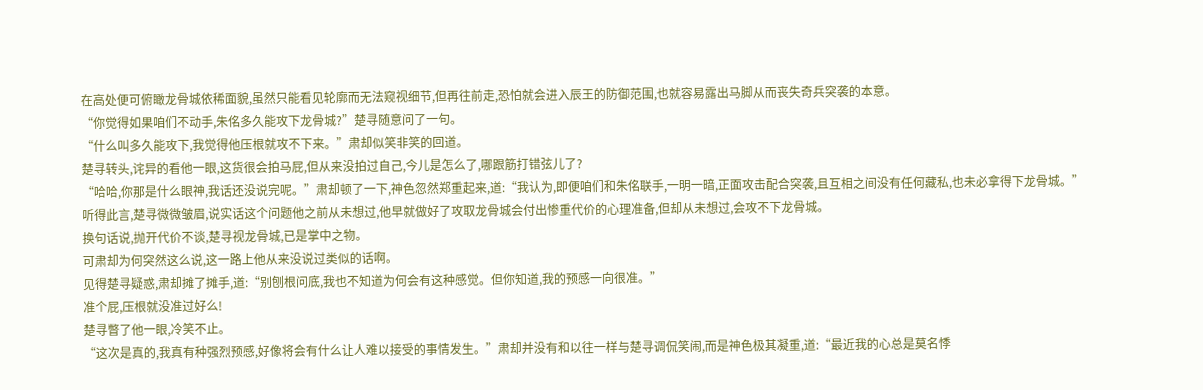在高处便可俯瞰龙骨城依稀面貌,虽然只能看见轮廓而无法窥视细节,但再往前走,恐怕就会进入辰王的防御范围,也就容易露出马脚从而丧失奇兵突袭的本意。
“你觉得如果咱们不动手,朱佲多久能攻下龙骨城?”楚寻随意问了一句。
“什么叫多久能攻下,我觉得他压根就攻不下来。”肃却似笑非笑的回道。
楚寻转头,诧异的看他一眼,这货很会拍马屁,但从来没拍过自己,今儿是怎么了,哪跟筋打错弦儿了?
“哈哈,你那是什么眼神,我话还没说完呢。”肃却顿了一下,神色忽然郑重起来,道:“我认为,即便咱们和朱佲联手,一明一暗,正面攻击配合突袭,且互相之间没有任何藏私,也未必拿得下龙骨城。”
听得此言,楚寻微微皱眉,说实话这个问题他之前从未想过,他早就做好了攻取龙骨城会付出惨重代价的心理准备,但却从未想过,会攻不下龙骨城。
换句话说,抛开代价不谈,楚寻视龙骨城,已是掌中之物。
可肃却为何突然这么说,这一路上他从来没说过类似的话啊。
见得楚寻疑惑,肃却摊了摊手,道:“别刨根问底,我也不知道为何会有这种感觉。但你知道,我的预感一向很准。”
准个屁,压根就没准过好么!
楚寻瞥了他一眼,冷笑不止。
“这次是真的,我真有种强烈预感,好像将会有什么让人难以接受的事情发生。”肃却并没有和以往一样与楚寻调侃笑闹,而是神色极其凝重,道:“最近我的心总是莫名悸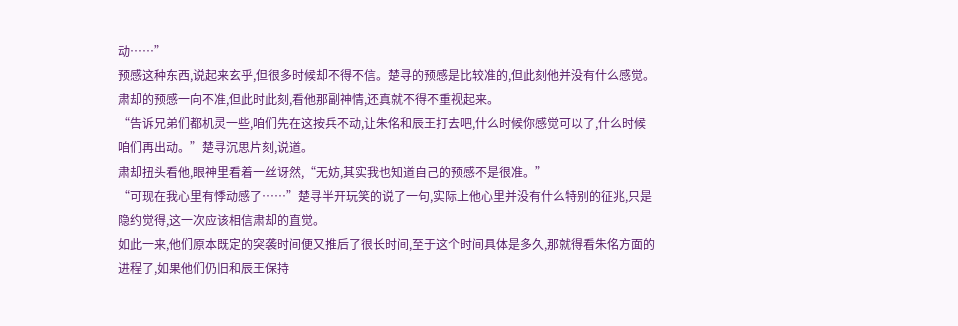动……”
预感这种东西,说起来玄乎,但很多时候却不得不信。楚寻的预感是比较准的,但此刻他并没有什么感觉。肃却的预感一向不准,但此时此刻,看他那副神情,还真就不得不重视起来。
“告诉兄弟们都机灵一些,咱们先在这按兵不动,让朱佲和辰王打去吧,什么时候你感觉可以了,什么时候咱们再出动。”楚寻沉思片刻,说道。
肃却扭头看他,眼神里看着一丝讶然,“无妨,其实我也知道自己的预感不是很准。”
“可现在我心里有悸动感了……”楚寻半开玩笑的说了一句,实际上他心里并没有什么特别的征兆,只是隐约觉得,这一次应该相信肃却的直觉。
如此一来,他们原本既定的突袭时间便又推后了很长时间,至于这个时间具体是多久,那就得看朱佲方面的进程了,如果他们仍旧和辰王保持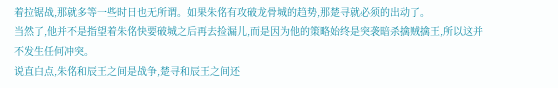着拉锯战,那就多等一些时日也无所谓。如果朱佲有攻破龙骨城的趋势,那楚寻就必须的出动了。
当然了,他并不是指望着朱佲快要破城之后再去捡漏儿,而是因为他的策略始终是突袭暗杀擒贼擒王,所以这并不发生任何冲突。
说直白点,朱佲和辰王之间是战争,楚寻和辰王之间还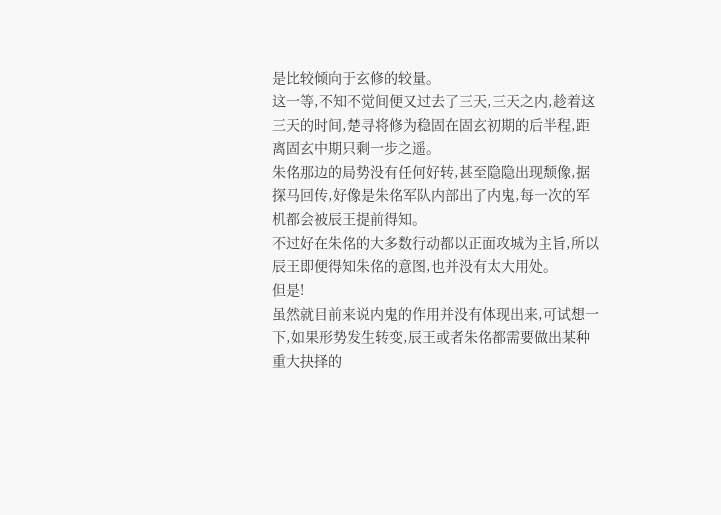是比较倾向于玄修的较量。
这一等,不知不觉间便又过去了三天,三天之内,趁着这三天的时间,楚寻将修为稳固在固玄初期的后半程,距离固玄中期只剩一步之遥。
朱佲那边的局势没有任何好转,甚至隐隐出现颓像,据探马回传,好像是朱佲军队内部出了内鬼,每一次的军机都会被辰王提前得知。
不过好在朱佲的大多数行动都以正面攻城为主旨,所以辰王即便得知朱佲的意图,也并没有太大用处。
但是!
虽然就目前来说内鬼的作用并没有体现出来,可试想一下,如果形势发生转变,辰王或者朱佲都需要做出某种重大抉择的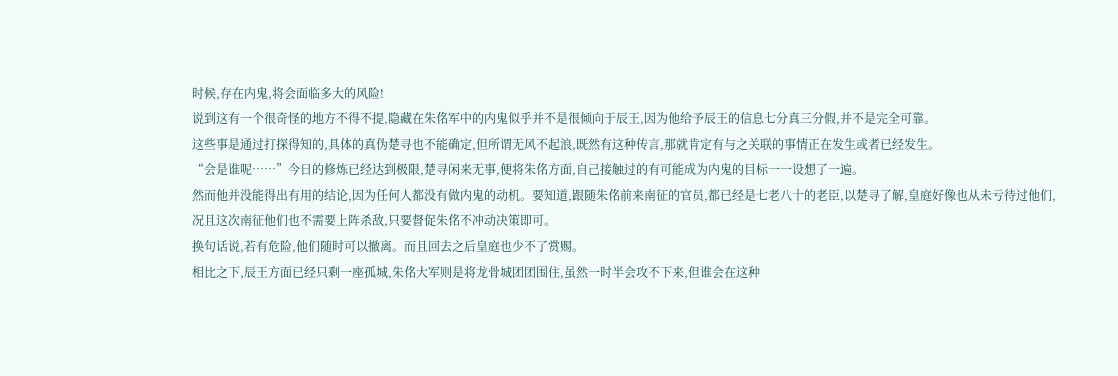时候,存在内鬼,将会面临多大的风险!
说到这有一个很奇怪的地方不得不提,隐藏在朱佲军中的内鬼似乎并不是很倾向于辰王,因为他给予辰王的信息七分真三分假,并不是完全可靠。
这些事是通过打探得知的,具体的真伪楚寻也不能确定,但所谓无风不起浪,既然有这种传言,那就肯定有与之关联的事情正在发生或者已经发生。
“会是谁呢……”今日的修炼已经达到极限,楚寻闲来无事,便将朱佲方面,自己接触过的有可能成为内鬼的目标一一设想了一遍。
然而他并没能得出有用的结论,因为任何人都没有做内鬼的动机。要知道,跟随朱佲前来南征的官员,都已经是七老八十的老臣,以楚寻了解,皇庭好像也从未亏待过他们,况且这次南征他们也不需要上阵杀敌,只要督促朱佲不冲动决策即可。
换句话说,若有危险,他们随时可以撤离。而且回去之后皇庭也少不了赏赐。
相比之下,辰王方面已经只剩一座孤城,朱佲大军则是将龙骨城团团围住,虽然一时半会攻不下来,但谁会在这种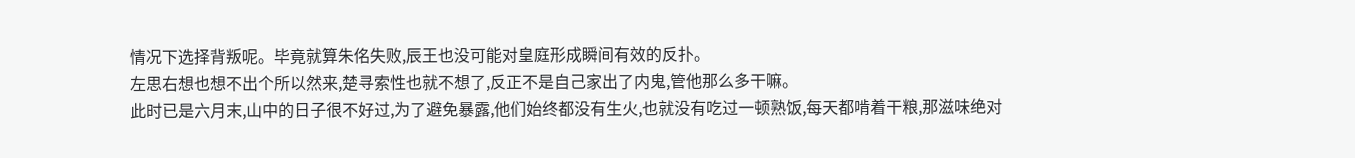情况下选择背叛呢。毕竟就算朱佲失败,辰王也没可能对皇庭形成瞬间有效的反扑。
左思右想也想不出个所以然来,楚寻索性也就不想了,反正不是自己家出了内鬼,管他那么多干嘛。
此时已是六月末,山中的日子很不好过,为了避免暴露,他们始终都没有生火,也就没有吃过一顿熟饭,每天都啃着干粮,那滋味绝对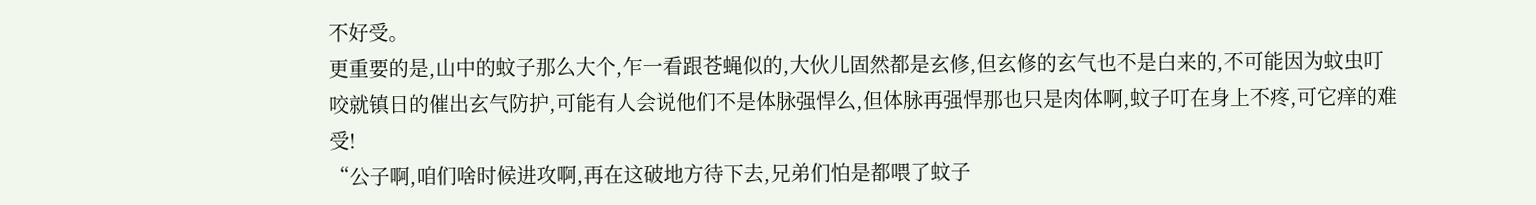不好受。
更重要的是,山中的蚊子那么大个,乍一看跟苍蝇似的,大伙儿固然都是玄修,但玄修的玄气也不是白来的,不可能因为蚊虫叮咬就镇日的催出玄气防护,可能有人会说他们不是体脉强悍么,但体脉再强悍那也只是肉体啊,蚊子叮在身上不疼,可它痒的难受!
“公子啊,咱们啥时候进攻啊,再在这破地方待下去,兄弟们怕是都喂了蚊子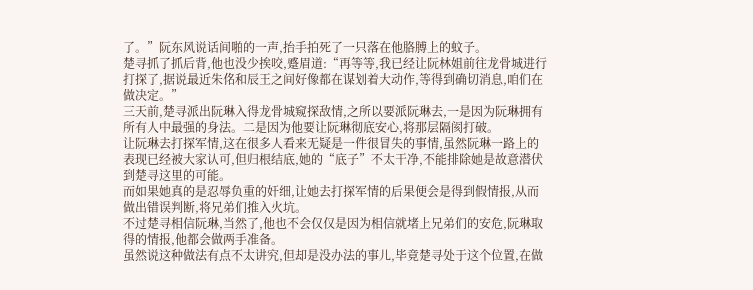了。”阮东风说话间啪的一声,抬手拍死了一只落在他胳膊上的蚊子。
楚寻抓了抓后背,他也没少挨咬,蹙眉道:“再等等,我已经让阮林姐前往龙骨城进行打探了,据说最近朱佲和辰王之间好像都在谋划着大动作,等得到确切消息,咱们在做决定。”
三天前,楚寻派出阮琳入得龙骨城窥探敌情,之所以要派阮琳去,一是因为阮琳拥有所有人中最强的身法。二是因为他要让阮琳彻底安心,将那层隔阂打破。
让阮琳去打探军情,这在很多人看来无疑是一件很冒失的事情,虽然阮琳一路上的表现已经被大家认可,但归根结底,她的“底子”不太干净,不能排除她是故意潜伏到楚寻这里的可能。
而如果她真的是忍辱负重的奸细,让她去打探军情的后果便会是得到假情报,从而做出错误判断,将兄弟们推入火坑。
不过楚寻相信阮琳,当然了,他也不会仅仅是因为相信就堵上兄弟们的安危,阮琳取得的情报,他都会做两手准备。
虽然说这种做法有点不太讲究,但却是没办法的事儿,毕竟楚寻处于这个位置,在做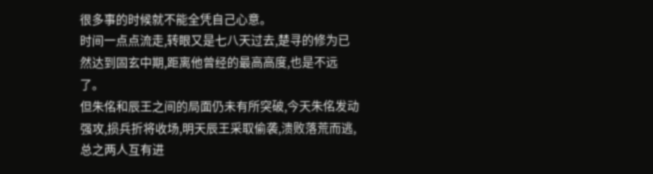很多事的时候就不能全凭自己心意。
时间一点点流走,转眼又是七八天过去,楚寻的修为已然达到固玄中期,距离他曾经的最高高度,也是不远了。
但朱佲和辰王之间的局面仍未有所突破,今天朱佲发动强攻,损兵折将收场,明天辰王采取偷袭,溃败落荒而逃,总之两人互有进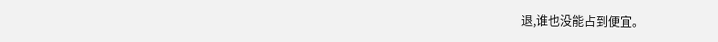退,谁也没能占到便宜。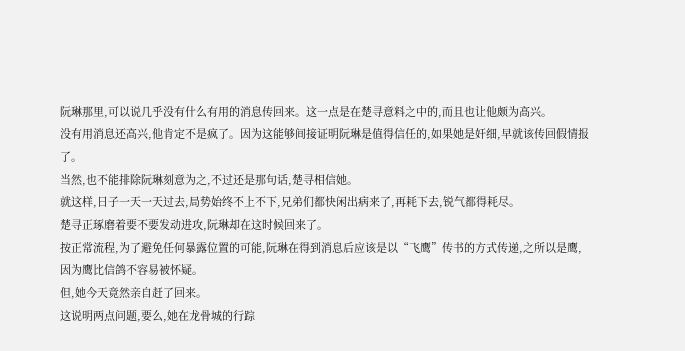阮琳那里,可以说几乎没有什么有用的消息传回来。这一点是在楚寻意料之中的,而且也让他颇为高兴。
没有用消息还高兴,他肯定不是疯了。因为这能够间接证明阮琳是值得信任的,如果她是奸细,早就该传回假情报了。
当然,也不能排除阮琳刻意为之,不过还是那句话,楚寻相信她。
就这样,日子一天一天过去,局势始终不上不下,兄弟们都快闲出病来了,再耗下去,锐气都得耗尽。
楚寻正琢磨着要不要发动进攻,阮琳却在这时候回来了。
按正常流程,为了避免任何暴露位置的可能,阮琳在得到消息后应该是以“飞鹰”传书的方式传递,之所以是鹰,因为鹰比信鸽不容易被怀疑。
但,她今天竟然亲自赶了回来。
这说明两点问题,要么,她在龙骨城的行踪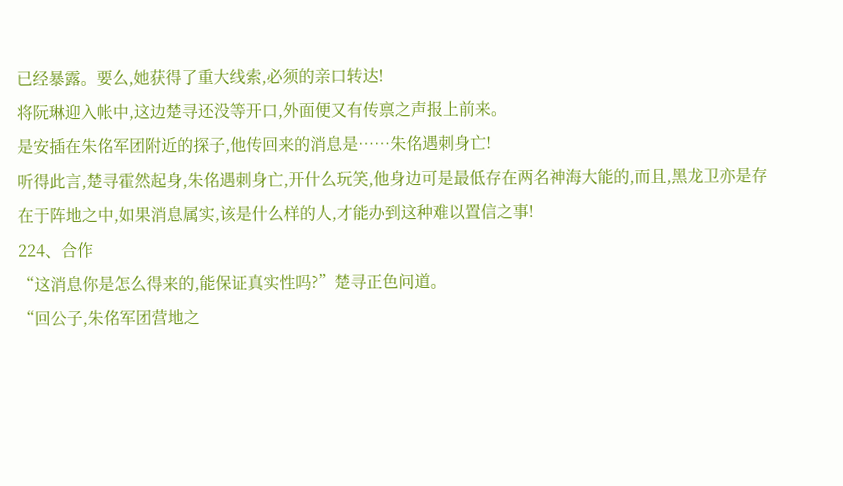已经暴露。要么,她获得了重大线索,必须的亲口转达!
将阮琳迎入帐中,这边楚寻还没等开口,外面便又有传禀之声报上前来。
是安插在朱佲军团附近的探子,他传回来的消息是……朱佲遇刺身亡!
听得此言,楚寻霍然起身,朱佲遇刺身亡,开什么玩笑,他身边可是最低存在两名神海大能的,而且,黑龙卫亦是存在于阵地之中,如果消息属实,该是什么样的人,才能办到这种难以置信之事!
224、合作
“这消息你是怎么得来的,能保证真实性吗?”楚寻正色问道。
“回公子,朱佲军团营地之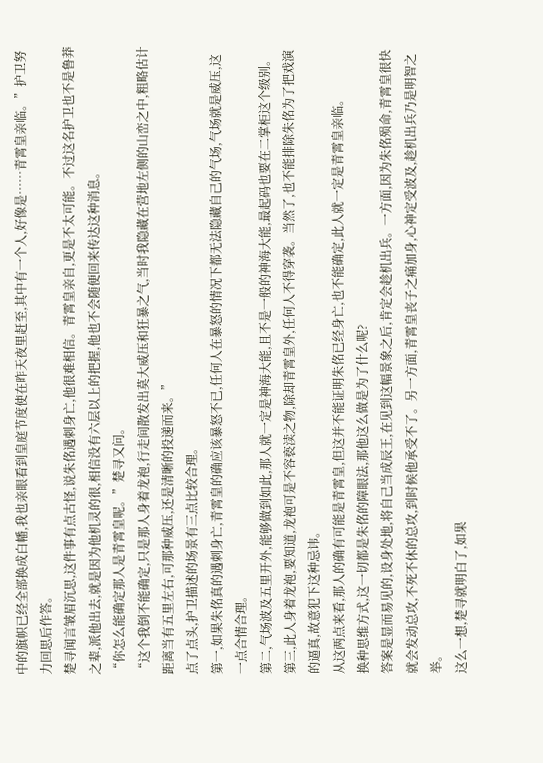中的旗帜已经全部换成白幡,我也亲眼看到皇庭节度使在昨天夜里赶至,其中有一个人,好像是……青霄皇亲临。”护卫努力回思后作答。
楚寻闻言皱眉沉思,这件事有点古怪,说朱佲遇刺身亡,他很难相信。青霄皇亲自,更是不太可能。不过这名护卫也不是鲁莽之辈,派他出去,就是因为他机灵的很,相信没有六层以上的把握,他也不会随便回来传达这种消息。
“你怎么能确定那人是青霄皇呢。”楚寻又问。
“这个我倒不能确定,只是那人身着龙袍,行走间散发出莫大威压和狂暴之气,当时我隐藏在营地左侧的山峦之中,粗略估计距离当有五里左右,可那种威压,还是清晰的投递而来。”
点了点头,护卫描述的场景有三点比较合理。
第一,如果朱佲真的遇刺身亡,青霄皇的确应该暴怒不已,任何人在暴怒的情况下都无法隐藏自己的气场,气场就是威压,这一点合情合理。
第二,气场波及五里开外,能够做到如此,那人就一定是神海大能,且不是一般的神海大能,最起码也要在二掌柜这个级别。
第三,此人身着龙袍,要知道,龙袍可是不容亵渎之物,除却青霄皇外,任何人不得穿袭。当然了,也不能排除朱佲为了把戏演的逼真,故意犯下这种忌讳。
从这两点来看,那人的确有可能是青霄皇,但这并不能证明朱佲已经身亡,也不能确定,此人就一定是青霄皇亲临。
换种思维方式,这一切都是朱佲的障眼法,那他这么做是为了什么呢?
答案是显而易见的,设身处地,将自己当成辰王,在见到这幅景象之后,肯定会趁机出兵。一方面,因为朱佲殒命,青霄皇很快就会发动总攻,不死不休的总攻,到时候他承受不了。另一方面,青霄皇丧子之痛加身,心神定受波及,趁机出兵乃是明智之举。
这么一想,楚寻就明白了,如果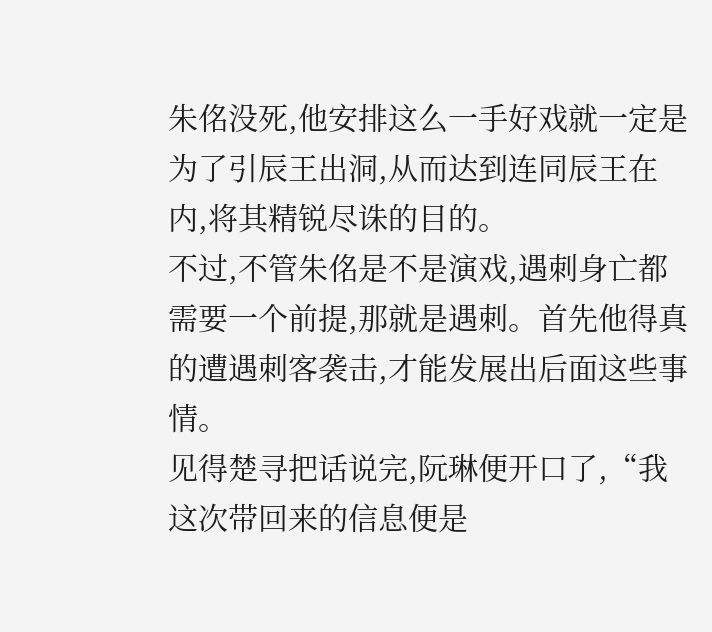朱佲没死,他安排这么一手好戏就一定是为了引辰王出洞,从而达到连同辰王在内,将其精锐尽诛的目的。
不过,不管朱佲是不是演戏,遇刺身亡都需要一个前提,那就是遇刺。首先他得真的遭遇刺客袭击,才能发展出后面这些事情。
见得楚寻把话说完,阮琳便开口了,“我这次带回来的信息便是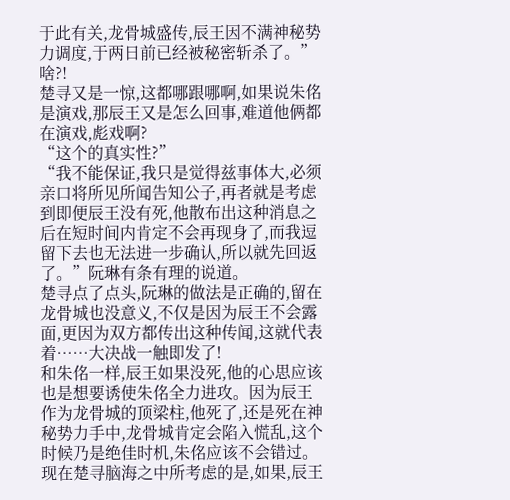于此有关,龙骨城盛传,辰王因不满神秘势力调度,于两日前已经被秘密斩杀了。”
啥?!
楚寻又是一惊,这都哪跟哪啊,如果说朱佲是演戏,那辰王又是怎么回事,难道他俩都在演戏,彪戏啊?
“这个的真实性?”
“我不能保证,我只是觉得兹事体大,必须亲口将所见所闻告知公子,再者就是考虑到即便辰王没有死,他散布出这种消息之后在短时间内肯定不会再现身了,而我逗留下去也无法进一步确认,所以就先回返了。”阮琳有条有理的说道。
楚寻点了点头,阮琳的做法是正确的,留在龙骨城也没意义,不仅是因为辰王不会露面,更因为双方都传出这种传闻,这就代表着……大决战一触即发了!
和朱佲一样,辰王如果没死,他的心思应该也是想要诱使朱佲全力进攻。因为辰王作为龙骨城的顶梁柱,他死了,还是死在神秘势力手中,龙骨城肯定会陷入慌乱,这个时候乃是绝佳时机,朱佲应该不会错过。
现在楚寻脑海之中所考虑的是,如果,辰王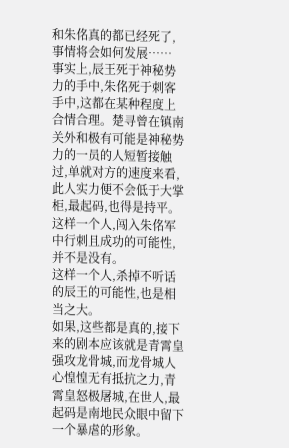和朱佲真的都已经死了,事情将会如何发展……
事实上,辰王死于神秘势力的手中,朱佲死于刺客手中,这都在某种程度上合情合理。楚寻曾在镇南关外和极有可能是神秘势力的一员的人短暂接触过,单就对方的速度来看,此人实力便不会低于大掌柜,最起码,也得是持平。
这样一个人,闯入朱佲军中行刺且成功的可能性,并不是没有。
这样一个人,杀掉不听话的辰王的可能性,也是相当之大。
如果,这些都是真的,接下来的剧本应该就是青霄皇强攻龙骨城,而龙骨城人心惶惶无有抵抗之力,青霄皇怒极屠城,在世人,最起码是南地民众眼中留下一个暴虐的形象。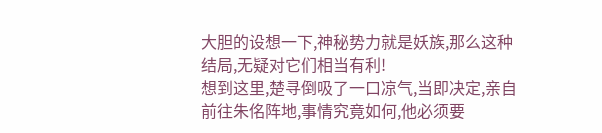大胆的设想一下,神秘势力就是妖族,那么这种结局,无疑对它们相当有利!
想到这里,楚寻倒吸了一口凉气,当即决定,亲自前往朱佲阵地,事情究竟如何,他必须要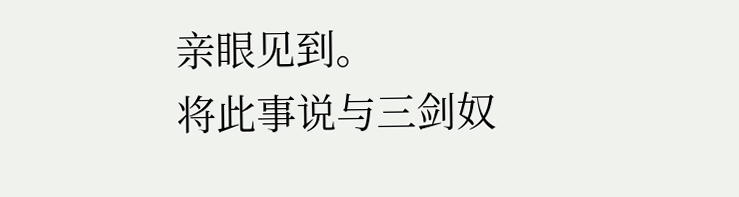亲眼见到。
将此事说与三剑奴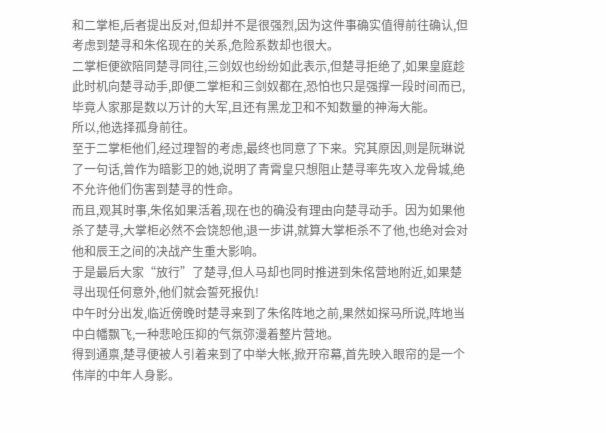和二掌柜,后者提出反对,但却并不是很强烈,因为这件事确实值得前往确认,但考虑到楚寻和朱佲现在的关系,危险系数却也很大。
二掌柜便欲陪同楚寻同往,三剑奴也纷纷如此表示,但楚寻拒绝了,如果皇庭趁此时机向楚寻动手,即便二掌柜和三剑奴都在,恐怕也只是强撑一段时间而已,毕竟人家那是数以万计的大军,且还有黑龙卫和不知数量的神海大能。
所以,他选择孤身前往。
至于二掌柜他们,经过理智的考虑,最终也同意了下来。究其原因,则是阮琳说了一句话,曾作为暗影卫的她,说明了青霄皇只想阻止楚寻率先攻入龙骨城,绝不允许他们伤害到楚寻的性命。
而且,观其时事,朱佲如果活着,现在也的确没有理由向楚寻动手。因为如果他杀了楚寻,大掌柜必然不会饶恕他,退一步讲,就算大掌柜杀不了他,也绝对会对他和辰王之间的决战产生重大影响。
于是最后大家“放行”了楚寻,但人马却也同时推进到朱佲营地附近,如果楚寻出现任何意外,他们就会誓死报仇!
中午时分出发,临近傍晚时楚寻来到了朱佲阵地之前,果然如探马所说,阵地当中白幡飘飞,一种悲呛压抑的气氛弥漫着整片营地。
得到通禀,楚寻便被人引着来到了中举大帐,掀开帘幕,首先映入眼帘的是一个伟岸的中年人身影。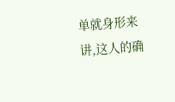单就身形来讲,这人的确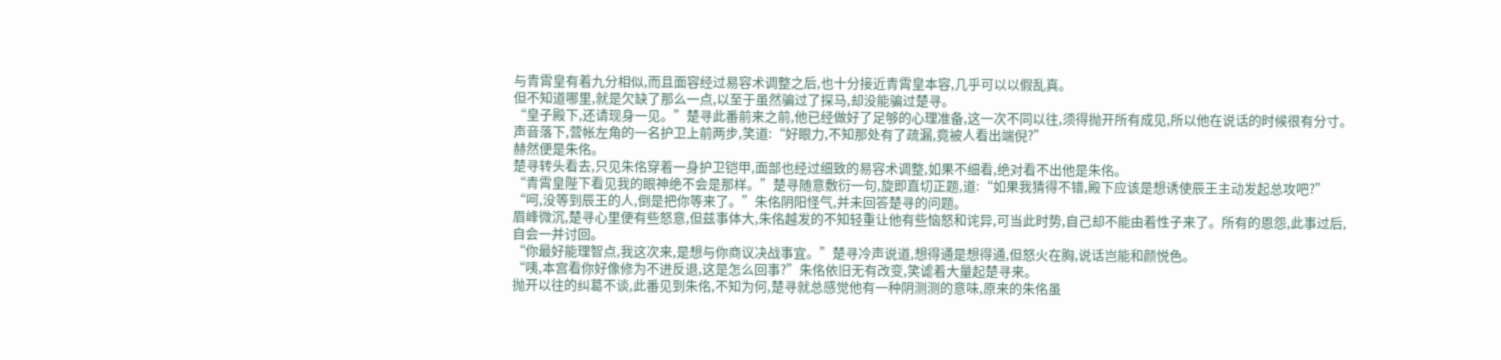与青霄皇有着九分相似,而且面容经过易容术调整之后,也十分接近青霄皇本容,几乎可以以假乱真。
但不知道哪里,就是欠缺了那么一点,以至于虽然骗过了探马,却没能骗过楚寻。
“皇子殿下,还请现身一见。”楚寻此番前来之前,他已经做好了足够的心理准备,这一次不同以往,须得抛开所有成见,所以他在说话的时候很有分寸。
声音落下,营帐左角的一名护卫上前两步,笑道:“好眼力,不知那处有了疏漏,竟被人看出端倪?”
赫然便是朱佲。
楚寻转头看去,只见朱佲穿着一身护卫铠甲,面部也经过细致的易容术调整,如果不细看,绝对看不出他是朱佲。
“青霄皇陛下看见我的眼神绝不会是那样。”楚寻随意敷衍一句,旋即直切正题,道:“如果我猜得不错,殿下应该是想诱使辰王主动发起总攻吧?”
“呵,没等到辰王的人,倒是把你等来了。”朱佲阴阳怪气,并未回答楚寻的问题。
眉峰微沉,楚寻心里便有些怒意,但兹事体大,朱佲越发的不知轻重让他有些恼怒和诧异,可当此时势,自己却不能由着性子来了。所有的恩怨,此事过后,自会一并讨回。
“你最好能理智点,我这次来,是想与你商议决战事宜。”楚寻冷声说道,想得通是想得通,但怒火在胸,说话岂能和颜悦色。
“咦,本宫看你好像修为不进反退,这是怎么回事?”朱佲依旧无有改变,笑谑着大量起楚寻来。
抛开以往的纠葛不谈,此番见到朱佲,不知为何,楚寻就总感觉他有一种阴测测的意味,原来的朱佲虽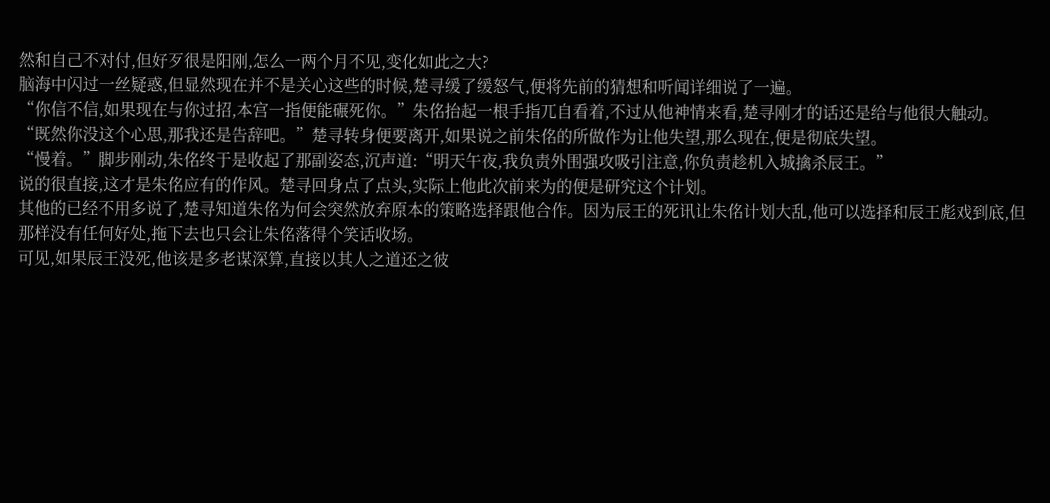然和自己不对付,但好歹很是阳刚,怎么一两个月不见,变化如此之大?
脑海中闪过一丝疑惑,但显然现在并不是关心这些的时候,楚寻缓了缓怒气,便将先前的猜想和听闻详细说了一遍。
“你信不信,如果现在与你过招,本宫一指便能碾死你。”朱佲抬起一根手指兀自看着,不过从他神情来看,楚寻刚才的话还是给与他很大触动。
“既然你没这个心思,那我还是告辞吧。”楚寻转身便要离开,如果说之前朱佲的所做作为让他失望,那么现在,便是彻底失望。
“慢着。”脚步刚动,朱佲终于是收起了那副姿态,沉声道:“明天午夜,我负责外围强攻吸引注意,你负责趁机入城擒杀辰王。”
说的很直接,这才是朱佲应有的作风。楚寻回身点了点头,实际上他此次前来为的便是研究这个计划。
其他的已经不用多说了,楚寻知道朱佲为何会突然放弃原本的策略选择跟他合作。因为辰王的死讯让朱佲计划大乱,他可以选择和辰王彪戏到底,但那样没有任何好处,拖下去也只会让朱佲落得个笑话收场。
可见,如果辰王没死,他该是多老谋深算,直接以其人之道还之彼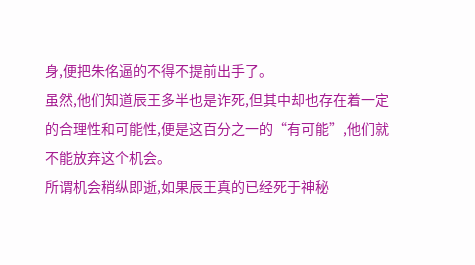身,便把朱佲逼的不得不提前出手了。
虽然,他们知道辰王多半也是诈死,但其中却也存在着一定的合理性和可能性,便是这百分之一的“有可能”,他们就不能放弃这个机会。
所谓机会稍纵即逝,如果辰王真的已经死于神秘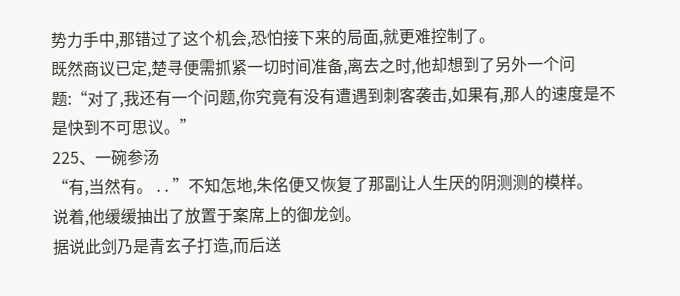势力手中,那错过了这个机会,恐怕接下来的局面,就更难控制了。
既然商议已定,楚寻便需抓紧一切时间准备,离去之时,他却想到了另外一个问题:“对了,我还有一个问题,你究竟有没有遭遇到刺客袭击,如果有,那人的速度是不是快到不可思议。”
225、一碗参汤
“有,当然有。 . . ”不知怎地,朱佲便又恢复了那副让人生厌的阴测测的模样。
说着,他缓缓抽出了放置于案席上的御龙剑。
据说此剑乃是青玄子打造,而后送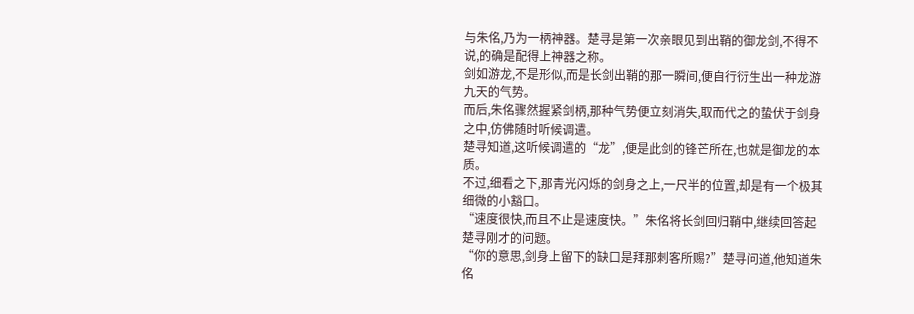与朱佲,乃为一柄神器。楚寻是第一次亲眼见到出鞘的御龙剑,不得不说,的确是配得上神器之称。
剑如游龙,不是形似,而是长剑出鞘的那一瞬间,便自行衍生出一种龙游九天的气势。
而后,朱佲骤然握紧剑柄,那种气势便立刻消失,取而代之的蛰伏于剑身之中,仿佛随时听候调遣。
楚寻知道,这听候调遣的“龙”,便是此剑的锋芒所在,也就是御龙的本质。
不过,细看之下,那青光闪烁的剑身之上,一尺半的位置,却是有一个极其细微的小豁口。
“速度很快,而且不止是速度快。”朱佲将长剑回归鞘中,继续回答起楚寻刚才的问题。
“你的意思,剑身上留下的缺口是拜那刺客所赐?”楚寻问道,他知道朱佲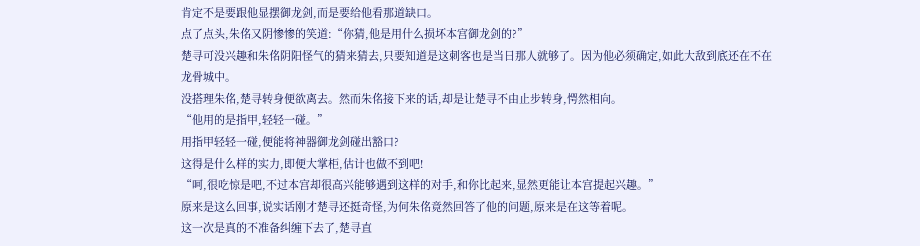肯定不是要跟他显摆御龙剑,而是要给他看那道缺口。
点了点头,朱佲又阴惨惨的笑道:“你猜,他是用什么损坏本宫御龙剑的?”
楚寻可没兴趣和朱佲阴阳怪气的猜来猜去,只要知道是这刺客也是当日那人就够了。因为他必须确定,如此大敌到底还在不在龙骨城中。
没搭理朱佲,楚寻转身便欲离去。然而朱佲接下来的话,却是让楚寻不由止步转身,愕然相向。
“他用的是指甲,轻轻一碰。”
用指甲轻轻一碰,便能将神器御龙剑碰出豁口?
这得是什么样的实力,即便大掌柜,估计也做不到吧!
“呵,很吃惊是吧,不过本宫却很高兴能够遇到这样的对手,和你比起来,显然更能让本宫提起兴趣。”
原来是这么回事,说实话刚才楚寻还挺奇怪,为何朱佲竟然回答了他的问题,原来是在这等着呢。
这一次是真的不准备纠缠下去了,楚寻直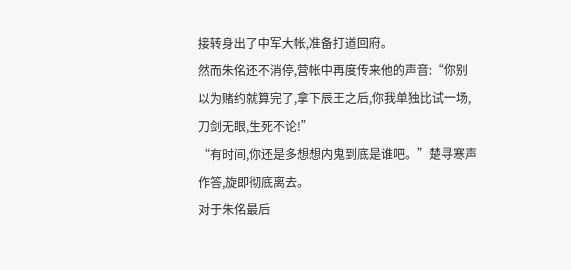接转身出了中军大帐,准备打道回府。
然而朱佲还不消停,营帐中再度传来他的声音:“你别以为赌约就算完了,拿下辰王之后,你我单独比试一场,刀剑无眼,生死不论!”
“有时间,你还是多想想内鬼到底是谁吧。”楚寻寒声作答,旋即彻底离去。
对于朱佲最后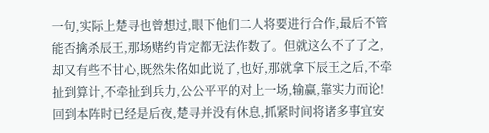一句,实际上楚寻也曾想过,眼下他们二人将要进行合作,最后不管能否擒杀辰王,那场赌约肯定都无法作数了。但就这么不了了之,却又有些不甘心,既然朱佲如此说了,也好,那就拿下辰王之后,不牵扯到算计,不牵扯到兵力,公公平平的对上一场,输赢,靠实力而论!
回到本阵时已经是后夜,楚寻并没有休息,抓紧时间将诸多事宜安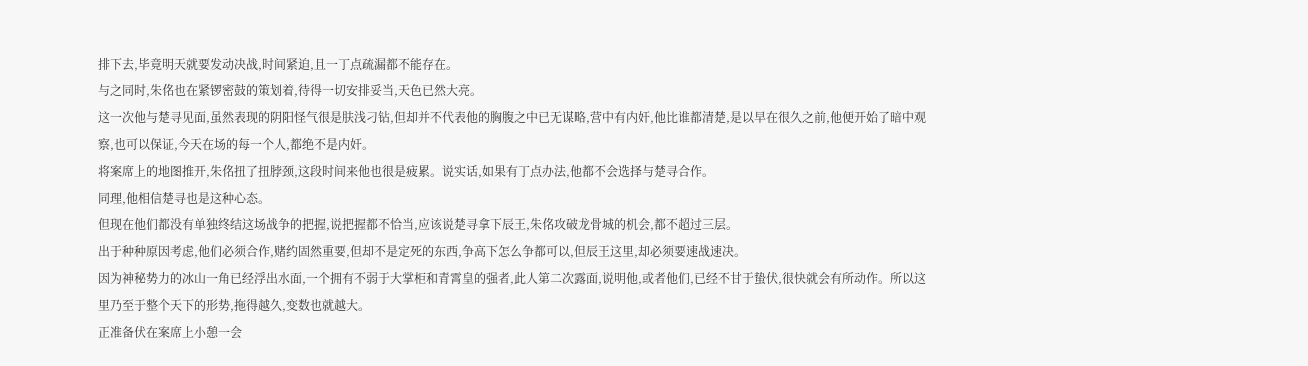排下去,毕竟明天就要发动决战,时间紧迫,且一丁点疏漏都不能存在。
与之同时,朱佲也在紧锣密鼓的策划着,待得一切安排妥当,天色已然大亮。
这一次他与楚寻见面,虽然表现的阴阳怪气很是肤浅刁钻,但却并不代表他的胸腹之中已无谋略,营中有内奸,他比谁都清楚,是以早在很久之前,他便开始了暗中观察,也可以保证,今天在场的每一个人,都绝不是内奸。
将案席上的地图推开,朱佲扭了扭脖颈,这段时间来他也很是疲累。说实话,如果有丁点办法,他都不会选择与楚寻合作。
同理,他相信楚寻也是这种心态。
但现在他们都没有单独终结这场战争的把握,说把握都不恰当,应该说楚寻拿下辰王,朱佲攻破龙骨城的机会,都不超过三层。
出于种种原因考虑,他们必须合作,赌约固然重要,但却不是定死的东西,争高下怎么争都可以,但辰王这里,却必须要速战速决。
因为神秘势力的冰山一角已经浮出水面,一个拥有不弱于大掌柜和青霄皇的强者,此人第二次露面,说明他,或者他们,已经不甘于蛰伏,很快就会有所动作。所以这里乃至于整个天下的形势,拖得越久,变数也就越大。
正准备伏在案席上小憩一会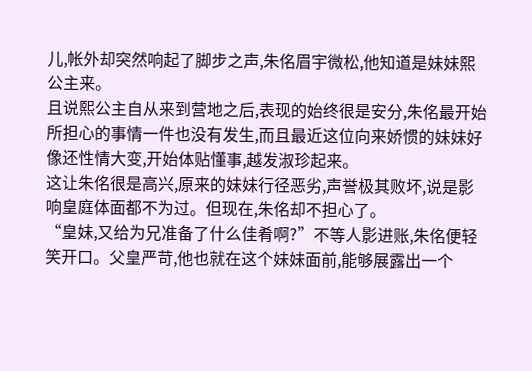儿,帐外却突然响起了脚步之声,朱佲眉宇微松,他知道是妹妹熙公主来。
且说熙公主自从来到营地之后,表现的始终很是安分,朱佲最开始所担心的事情一件也没有发生,而且最近这位向来娇惯的妹妹好像还性情大变,开始体贴懂事,越发淑珍起来。
这让朱佲很是高兴,原来的妹妹行径恶劣,声誉极其败坏,说是影响皇庭体面都不为过。但现在,朱佲却不担心了。
“皇妹,又给为兄准备了什么佳肴啊?”不等人影进账,朱佲便轻笑开口。父皇严苛,他也就在这个妹妹面前,能够展露出一个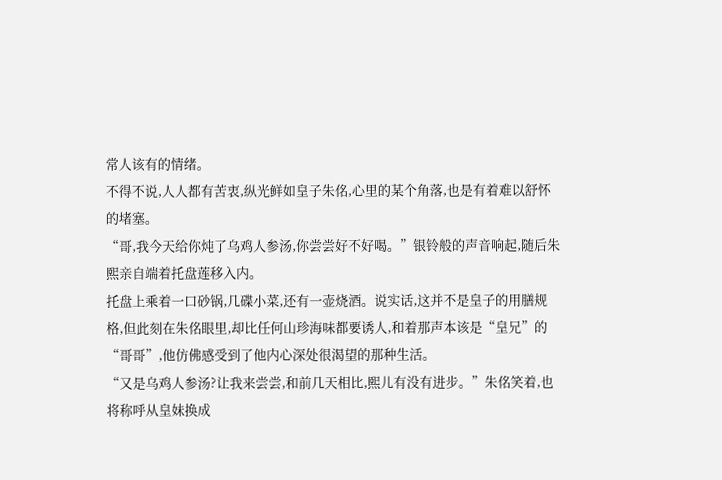常人该有的情绪。
不得不说,人人都有苦衷,纵光鲜如皇子朱佲,心里的某个角落,也是有着难以舒怀的堵塞。
“哥,我今天给你炖了乌鸡人参汤,你尝尝好不好喝。”银铃般的声音响起,随后朱熙亲自端着托盘莲移入内。
托盘上乘着一口砂锅,几碟小菜,还有一壶烧酒。说实话,这并不是皇子的用膳规格,但此刻在朱佲眼里,却比任何山珍海味都要诱人,和着那声本该是“皇兄”的“哥哥”,他仿佛感受到了他内心深处很渴望的那种生活。
“又是乌鸡人参汤?让我来尝尝,和前几天相比,熙儿有没有进步。”朱佲笑着,也将称呼从皇妹换成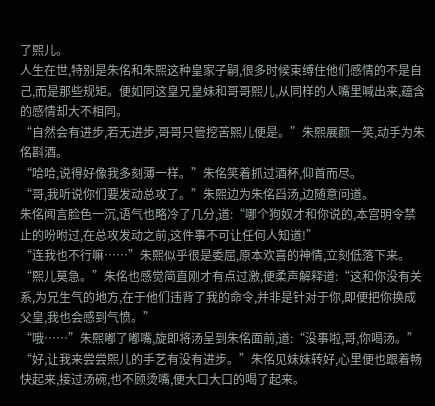了熙儿。
人生在世,特别是朱佲和朱熙这种皇家子嗣,很多时候束缚住他们感情的不是自己,而是那些规矩。便如同这皇兄皇妹和哥哥熙儿,从同样的人嘴里喊出来,蕴含的感情却大不相同。
“自然会有进步,若无进步,哥哥只管挖苦熙儿便是。”朱熙展颜一笑,动手为朱佲斟酒。
“哈哈,说得好像我多刻薄一样。”朱佲笑着抓过酒杯,仰首而尽。
“哥,我听说你们要发动总攻了。”朱熙边为朱佲舀汤,边随意问道。
朱佲闻言脸色一沉,语气也略冷了几分,道:“哪个狗奴才和你说的,本宫明令禁止的吩咐过,在总攻发动之前,这件事不可让任何人知道!”
“连我也不行嘛……”朱熙似乎很是委屈,原本欢喜的神情,立刻低落下来。
“熙儿莫急。”朱佲也感觉简直刚才有点过激,便柔声解释道:“这和你没有关系,为兄生气的地方,在于他们违背了我的命令,并非是针对于你,即便把你换成父皇,我也会感到气愤。”
“哦……”朱熙嘟了嘟嘴,旋即将汤呈到朱佲面前,道:“没事啦,哥,你喝汤。”
“好,让我来尝尝熙儿的手艺有没有进步。”朱佲见妹妹转好,心里便也跟着畅快起来,接过汤碗,也不顾烫嘴,便大口大口的喝了起来。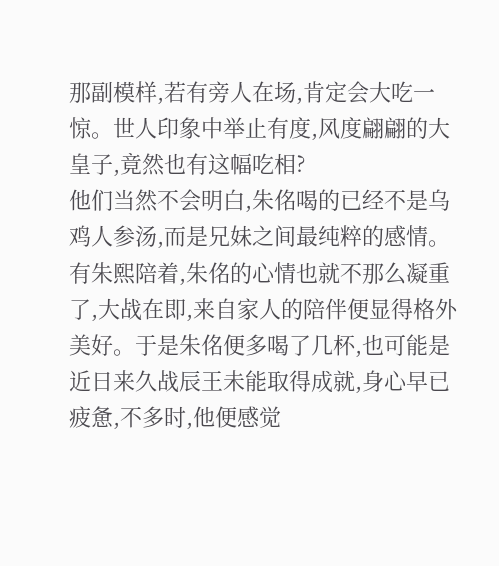那副模样,若有旁人在场,肯定会大吃一惊。世人印象中举止有度,风度翩翩的大皇子,竟然也有这幅吃相?
他们当然不会明白,朱佲喝的已经不是乌鸡人参汤,而是兄妹之间最纯粹的感情。
有朱熙陪着,朱佲的心情也就不那么凝重了,大战在即,来自家人的陪伴便显得格外美好。于是朱佲便多喝了几杯,也可能是近日来久战辰王未能取得成就,身心早已疲惫,不多时,他便感觉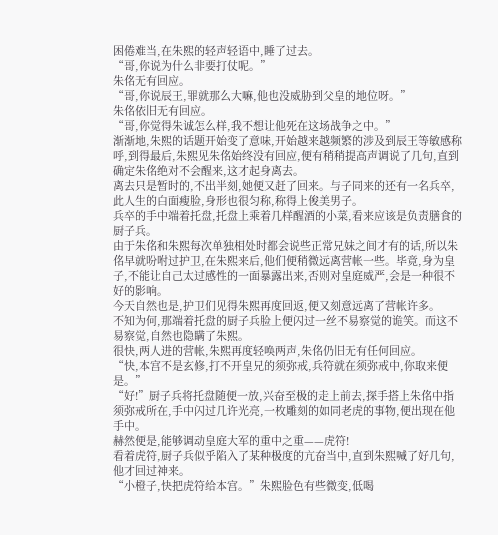困倦难当,在朱熙的轻声轻语中,睡了过去。
“哥,你说为什么非要打仗呢。”
朱佲无有回应。
“哥,你说辰王,罪就那么大嘛,他也没威胁到父皇的地位呀。”
朱佲依旧无有回应。
“哥,你觉得朱诚怎么样,我不想让他死在这场战争之中。”
渐渐地,朱熙的话题开始变了意味,开始越来越频繁的涉及到辰王等敏感称呼,到得最后,朱熙见朱佲始终没有回应,便有稍稍提高声调说了几句,直到确定朱佲绝对不会醒来,这才起身离去。
离去只是暂时的,不出半刻,她便又赶了回来。与子同来的还有一名兵卒,此人生的白面瘦脸,身形也很匀称,称得上俊美男子。
兵卒的手中端着托盘,托盘上乘着几样醒酒的小菜,看来应该是负责膳食的厨子兵。
由于朱佲和朱熙每次单独相处时都会说些正常兄妹之间才有的话,所以朱佲早就吩咐过护卫,在朱熙来后,他们便稍微远离营帐一些。毕竟,身为皇子,不能让自己太过感性的一面暴露出来,否则对皇庭威严,会是一种很不好的影响。
今天自然也是,护卫们见得朱熙再度回返,便又刻意远离了营帐许多。
不知为何,那端着托盘的厨子兵脸上便闪过一丝不易察觉的诡笑。而这不易察觉,自然也隐瞒了朱熙。
很快,两人进的营帐,朱熙再度轻唤两声,朱佲仍旧无有任何回应。
“快,本宫不是玄修,打不开皇兄的须弥戒,兵符就在须弥戒中,你取来便是。”
“好!”厨子兵将托盘随便一放,兴奋至极的走上前去,探手搭上朱佲中指须弥戒所在,手中闪过几许光亮,一枚雕刻的如同老虎的事物,便出现在他手中。
赫然便是,能够调动皇庭大军的重中之重——虎符!
看着虎符,厨子兵似乎陷入了某种极度的亢奋当中,直到朱熙喊了好几句,他才回过神来。
“小橙子,快把虎符给本宫。”朱熙脸色有些微变,低喝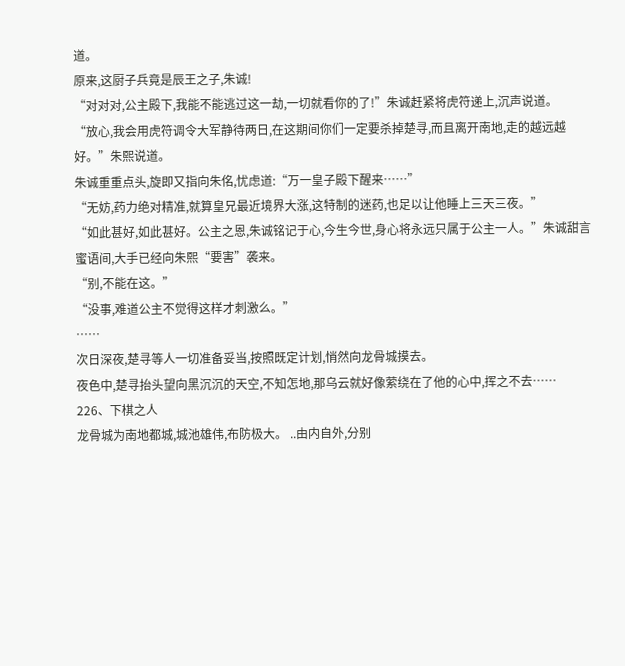道。
原来,这厨子兵竟是辰王之子,朱诚!
“对对对,公主殿下,我能不能逃过这一劫,一切就看你的了!”朱诚赶紧将虎符递上,沉声说道。
“放心,我会用虎符调令大军静待两日,在这期间你们一定要杀掉楚寻,而且离开南地,走的越远越好。”朱熙说道。
朱诚重重点头,旋即又指向朱佲,忧虑道:“万一皇子殿下醒来……”
“无妨,药力绝对精准,就算皇兄最近境界大涨,这特制的迷药,也足以让他睡上三天三夜。”
“如此甚好,如此甚好。公主之恩,朱诚铭记于心,今生今世,身心将永远只属于公主一人。”朱诚甜言蜜语间,大手已经向朱熙“要害”袭来。
“别,不能在这。”
“没事,难道公主不觉得这样才刺激么。”
……
次日深夜,楚寻等人一切准备妥当,按照既定计划,悄然向龙骨城摸去。
夜色中,楚寻抬头望向黑沉沉的天空,不知怎地,那乌云就好像萦绕在了他的心中,挥之不去……
226、下棋之人
龙骨城为南地都城,城池雄伟,布防极大。 ..由内自外,分别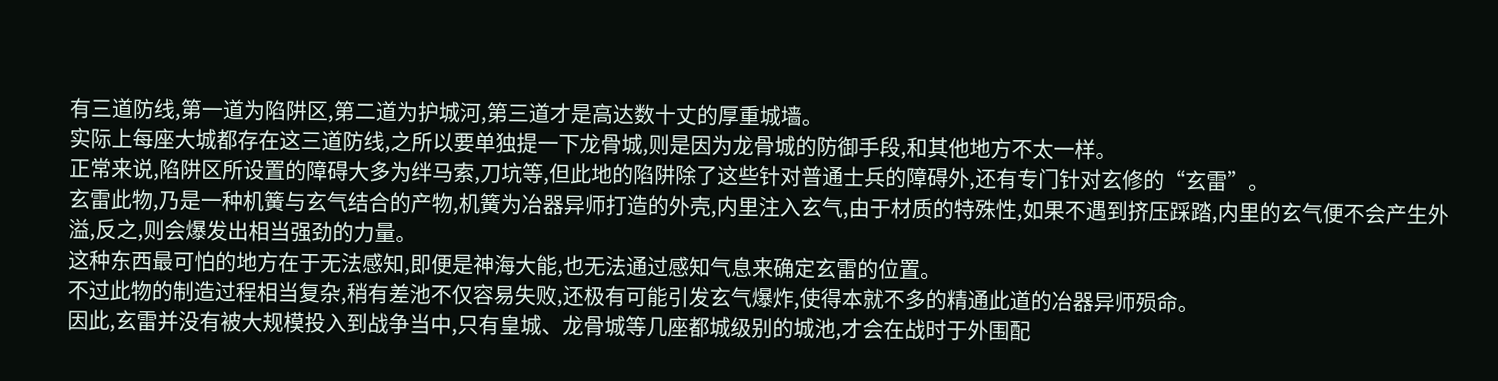有三道防线,第一道为陷阱区,第二道为护城河,第三道才是高达数十丈的厚重城墙。
实际上每座大城都存在这三道防线,之所以要单独提一下龙骨城,则是因为龙骨城的防御手段,和其他地方不太一样。
正常来说,陷阱区所设置的障碍大多为绊马索,刀坑等,但此地的陷阱除了这些针对普通士兵的障碍外,还有专门针对玄修的“玄雷”。
玄雷此物,乃是一种机簧与玄气结合的产物,机簧为冶器异师打造的外壳,内里注入玄气,由于材质的特殊性,如果不遇到挤压踩踏,内里的玄气便不会产生外溢,反之,则会爆发出相当强劲的力量。
这种东西最可怕的地方在于无法感知,即便是神海大能,也无法通过感知气息来确定玄雷的位置。
不过此物的制造过程相当复杂,稍有差池不仅容易失败,还极有可能引发玄气爆炸,使得本就不多的精通此道的冶器异师殒命。
因此,玄雷并没有被大规模投入到战争当中,只有皇城、龙骨城等几座都城级别的城池,才会在战时于外围配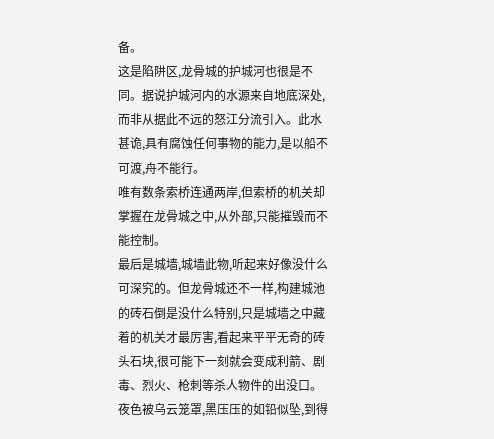备。
这是陷阱区,龙骨城的护城河也很是不同。据说护城河内的水源来自地底深处,而非从据此不远的怒江分流引入。此水甚诡,具有腐蚀任何事物的能力,是以船不可渡,舟不能行。
唯有数条索桥连通两岸,但索桥的机关却掌握在龙骨城之中,从外部,只能摧毁而不能控制。
最后是城墙,城墙此物,听起来好像没什么可深究的。但龙骨城还不一样,构建城池的砖石倒是没什么特别,只是城墙之中藏着的机关才最厉害,看起来平平无奇的砖头石块,很可能下一刻就会变成利箭、剧毒、烈火、枪刺等杀人物件的出没口。
夜色被乌云笼罩,黑压压的如铅似坠,到得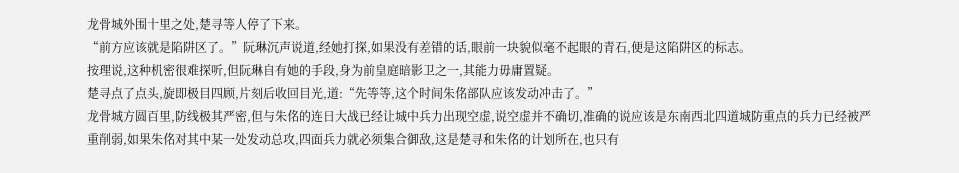龙骨城外围十里之处,楚寻等人停了下来。
“前方应该就是陷阱区了。”阮琳沉声说道,经她打探,如果没有差错的话,眼前一块貌似毫不起眼的青石,便是这陷阱区的标志。
按理说,这种机密很难探听,但阮琳自有她的手段,身为前皇庭暗影卫之一,其能力毋庸置疑。
楚寻点了点头,旋即极目四顾,片刻后收回目光,道:“先等等,这个时间朱佲部队应该发动冲击了。”
龙骨城方圆百里,防线极其严密,但与朱佲的连日大战已经让城中兵力出现空虚,说空虚并不确切,准确的说应该是东南西北四道城防重点的兵力已经被严重削弱,如果朱佲对其中某一处发动总攻,四面兵力就必须集合御敌,这是楚寻和朱佲的计划所在,也只有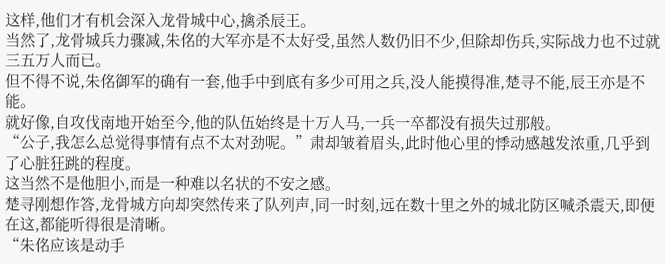这样,他们才有机会深入龙骨城中心,擒杀辰王。
当然了,龙骨城兵力骤减,朱佲的大军亦是不太好受,虽然人数仍旧不少,但除却伤兵,实际战力也不过就三五万人而已。
但不得不说,朱佲御军的确有一套,他手中到底有多少可用之兵,没人能摸得准,楚寻不能,辰王亦是不能。
就好像,自攻伐南地开始至今,他的队伍始终是十万人马,一兵一卒都没有损失过那般。
“公子,我怎么总觉得事情有点不太对劲呢。”肃却皱着眉头,此时他心里的悸动感越发浓重,几乎到了心脏狂跳的程度。
这当然不是他胆小,而是一种难以名状的不安之感。
楚寻刚想作答,龙骨城方向却突然传来了队列声,同一时刻,远在数十里之外的城北防区喊杀震天,即便在这,都能听得很是清晰。
“朱佲应该是动手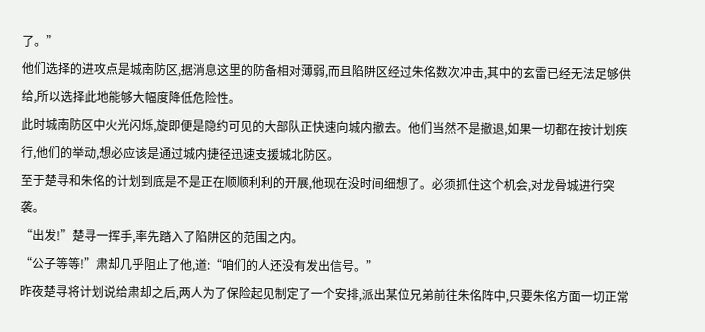了。”
他们选择的进攻点是城南防区,据消息这里的防备相对薄弱,而且陷阱区经过朱佲数次冲击,其中的玄雷已经无法足够供给,所以选择此地能够大幅度降低危险性。
此时城南防区中火光闪烁,旋即便是隐约可见的大部队正快速向城内撤去。他们当然不是撤退,如果一切都在按计划疾行,他们的举动,想必应该是通过城内捷径迅速支援城北防区。
至于楚寻和朱佲的计划到底是不是正在顺顺利利的开展,他现在没时间细想了。必须抓住这个机会,对龙骨城进行突袭。
“出发!”楚寻一挥手,率先踏入了陷阱区的范围之内。
“公子等等!”肃却几乎阻止了他,道:“咱们的人还没有发出信号。”
昨夜楚寻将计划说给肃却之后,两人为了保险起见制定了一个安排,派出某位兄弟前往朱佲阵中,只要朱佲方面一切正常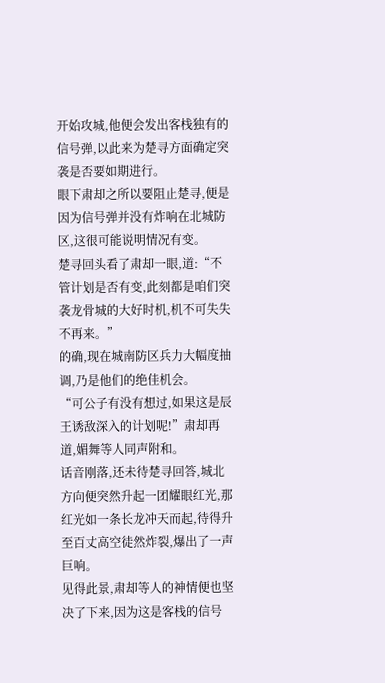开始攻城,他便会发出客栈独有的信号弹,以此来为楚寻方面确定突袭是否要如期进行。
眼下肃却之所以要阻止楚寻,便是因为信号弹并没有炸响在北城防区,这很可能说明情况有变。
楚寻回头看了肃却一眼,道:“不管计划是否有变,此刻都是咱们突袭龙骨城的大好时机,机不可失失不再来。”
的确,现在城南防区兵力大幅度抽调,乃是他们的绝佳机会。
“可公子有没有想过,如果这是辰王诱敌深入的计划呢!”肃却再道,媚舞等人同声附和。
话音刚落,还未待楚寻回答,城北方向便突然升起一团耀眼红光,那红光如一条长龙冲天而起,待得升至百丈高空徒然炸裂,爆出了一声巨响。
见得此景,肃却等人的神情便也坚决了下来,因为这是客栈的信号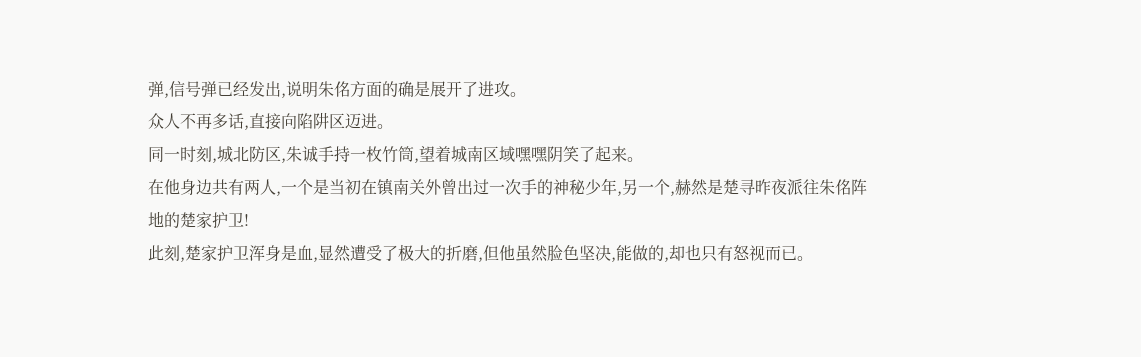弹,信号弹已经发出,说明朱佲方面的确是展开了进攻。
众人不再多话,直接向陷阱区迈进。
同一时刻,城北防区,朱诚手持一枚竹筒,望着城南区域嘿嘿阴笑了起来。
在他身边共有两人,一个是当初在镇南关外曾出过一次手的神秘少年,另一个,赫然是楚寻昨夜派往朱佲阵地的楚家护卫!
此刻,楚家护卫浑身是血,显然遭受了极大的折磨,但他虽然脸色坚决,能做的,却也只有怒视而已。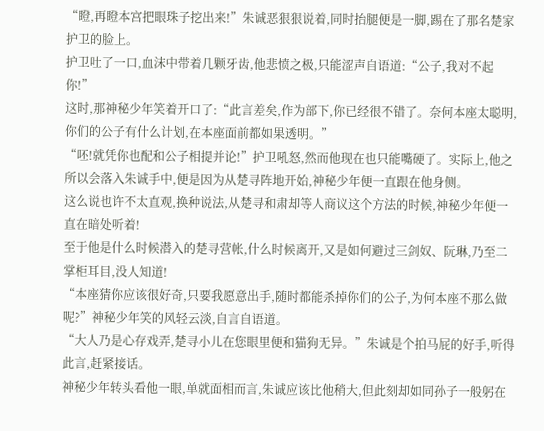“瞪,再瞪本宫把眼珠子挖出来!”朱诚恶狠狠说着,同时抬腿便是一脚,踢在了那名楚家护卫的脸上。
护卫吐了一口,血沫中带着几颗牙齿,他悲愤之极,只能涩声自语道:“公子,我对不起你!”
这时,那神秘少年笑着开口了:“此言差矣,作为部下,你已经很不错了。奈何本座太聪明,你们的公子有什么计划,在本座面前都如果透明。”
“呸!就凭你也配和公子相提并论!”护卫吼怒,然而他现在也只能嘴硬了。实际上,他之所以会落入朱诚手中,便是因为从楚寻阵地开始,神秘少年便一直跟在他身侧。
这么说也许不太直观,换种说法,从楚寻和肃却等人商议这个方法的时候,神秘少年便一直在暗处听着!
至于他是什么时候潜入的楚寻营帐,什么时候离开,又是如何避过三剑奴、阮琳,乃至二掌柜耳目,没人知道!
“本座猜你应该很好奇,只要我愿意出手,随时都能杀掉你们的公子,为何本座不那么做呢?”神秘少年笑的风轻云淡,自言自语道。
“大人乃是心存戏弄,楚寻小儿在您眼里便和猫狗无异。”朱诚是个拍马屁的好手,听得此言,赶紧接话。
神秘少年转头看他一眼,单就面相而言,朱诚应该比他稍大,但此刻却如同孙子一般躬在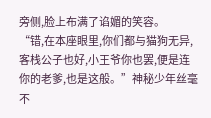旁侧,脸上布满了谄媚的笑容。
“错,在本座眼里,你们都与猫狗无异,客栈公子也好,小王爷你也罢,便是连你的老爹,也是这般。”神秘少年丝毫不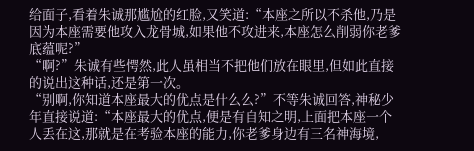给面子,看着朱诚那尴尬的红脸,又笑道:“本座之所以不杀他,乃是因为本座需要他攻入龙骨城,如果他不攻进来,本座怎么削弱你老爹底蕴呢?”
“啊?”朱诚有些愕然,此人虽相当不把他们放在眼里,但如此直接的说出这种话,还是第一次。
“别啊,你知道本座最大的优点是什么么?”不等朱诚回答,神秘少年直接说道:“本座最大的优点,便是有自知之明,上面把本座一个人丢在这,那就是在考验本座的能力,你老爹身边有三名神海境,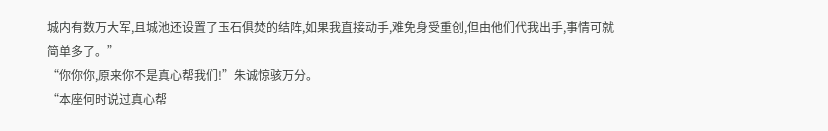城内有数万大军,且城池还设置了玉石俱焚的结阵,如果我直接动手,难免身受重创,但由他们代我出手,事情可就简单多了。”
“你你你,原来你不是真心帮我们!”朱诚惊骇万分。
“本座何时说过真心帮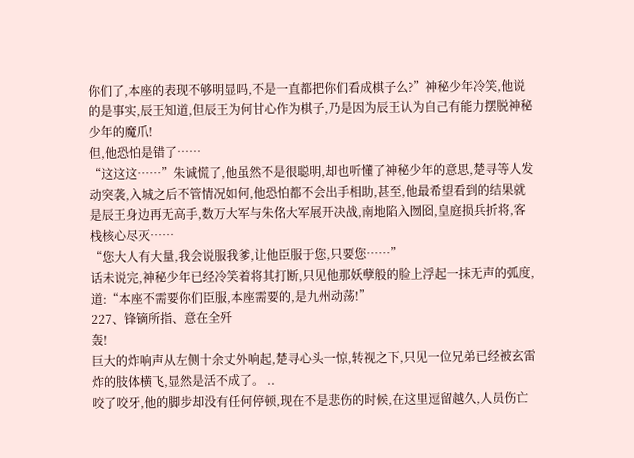你们了,本座的表现不够明显吗,不是一直都把你们看成棋子么?”神秘少年冷笑,他说的是事实,辰王知道,但辰王为何甘心作为棋子,乃是因为辰王认为自己有能力摆脱神秘少年的魔爪!
但,他恐怕是错了……
“这这这……”朱诚慌了,他虽然不是很聪明,却也听懂了神秘少年的意思,楚寻等人发动突袭,入城之后不管情况如何,他恐怕都不会出手相助,甚至,他最希望看到的结果就是辰王身边再无高手,数万大军与朱佲大军展开决战,南地陷入囫囵,皇庭损兵折将,客栈核心尽灭……
“您大人有大量,我会说服我爹,让他臣服于您,只要您……”
话未说完,神秘少年已经冷笑着将其打断,只见他那妖孽般的脸上浮起一抹无声的弧度,道:“本座不需要你们臣服,本座需要的,是九州动荡!”
227、锋镝所指、意在全歼
轰!
巨大的炸响声从左侧十余丈外响起,楚寻心头一惊,转视之下,只见一位兄弟已经被玄雷炸的肢体横飞,显然是活不成了。 ..
咬了咬牙,他的脚步却没有任何停顿,现在不是悲伤的时候,在这里逗留越久,人员伤亡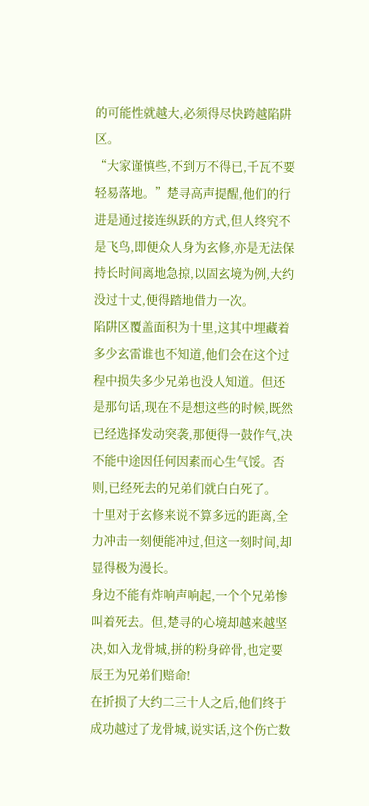的可能性就越大,必须得尽快跨越陷阱区。
“大家谨慎些,不到万不得已,千瓦不要轻易落地。”楚寻高声提醒,他们的行进是通过接连纵跃的方式,但人终究不是飞鸟,即便众人身为玄修,亦是无法保持长时间离地急掠,以固玄境为例,大约没过十丈,便得踏地借力一次。
陷阱区覆盖面积为十里,这其中埋藏着多少玄雷谁也不知道,他们会在这个过程中损失多少兄弟也没人知道。但还是那句话,现在不是想这些的时候,既然已经选择发动突袭,那便得一鼓作气,决不能中途因任何因素而心生气馁。否则,已经死去的兄弟们就白白死了。
十里对于玄修来说不算多远的距离,全力冲击一刻便能冲过,但这一刻时间,却显得极为漫长。
身边不能有炸响声响起,一个个兄弟惨叫着死去。但,楚寻的心境却越来越坚决,如入龙骨城,拼的粉身碎骨,也定要辰王为兄弟们赔命!
在折损了大约二三十人之后,他们终于成功越过了龙骨城,说实话,这个伤亡数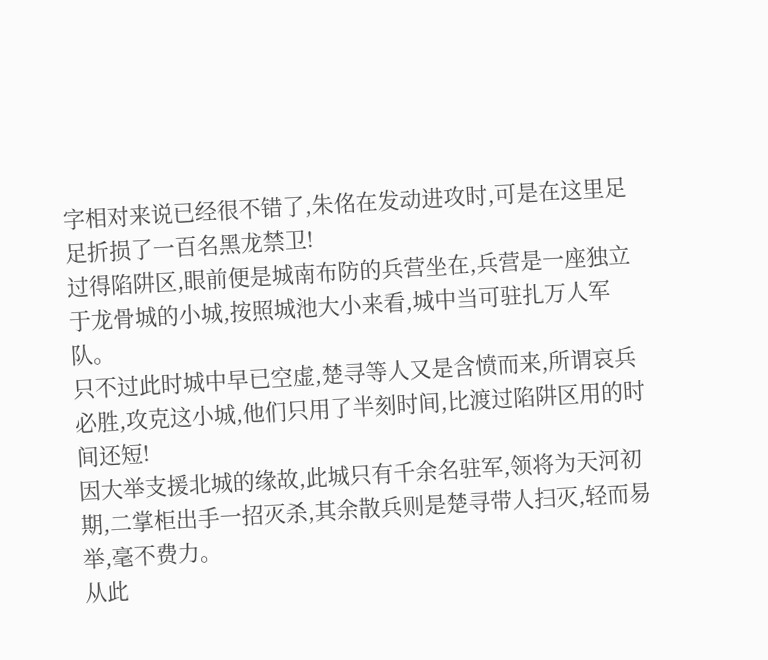字相对来说已经很不错了,朱佲在发动进攻时,可是在这里足足折损了一百名黑龙禁卫!
过得陷阱区,眼前便是城南布防的兵营坐在,兵营是一座独立于龙骨城的小城,按照城池大小来看,城中当可驻扎万人军队。
只不过此时城中早已空虚,楚寻等人又是含愤而来,所谓哀兵必胜,攻克这小城,他们只用了半刻时间,比渡过陷阱区用的时间还短!
因大举支援北城的缘故,此城只有千余名驻军,领将为天河初期,二掌柜出手一招灭杀,其余散兵则是楚寻带人扫灭,轻而易举,毫不费力。
从此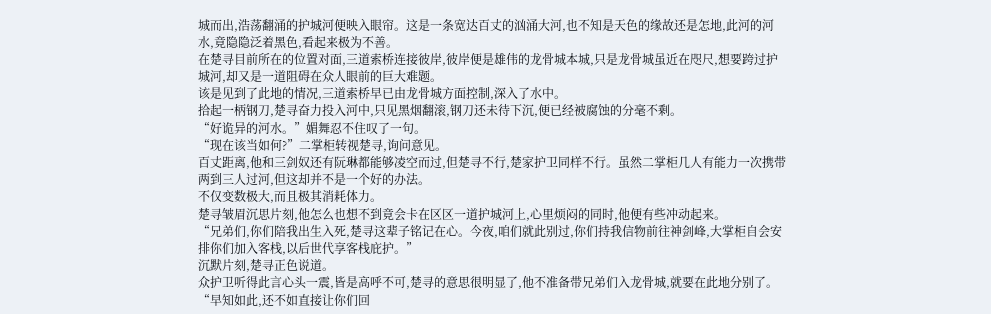城而出,浩荡翻涌的护城河便映入眼帘。这是一条宽达百丈的汹涌大河,也不知是天色的缘故还是怎地,此河的河水,竟隐隐泛着黑色,看起来极为不善。
在楚寻目前所在的位置对面,三道索桥连接彼岸,彼岸便是雄伟的龙骨城本城,只是龙骨城虽近在咫尺,想要跨过护城河,却又是一道阻碍在众人眼前的巨大难题。
该是见到了此地的情况,三道索桥早已由龙骨城方面控制,深入了水中。
拾起一柄钢刀,楚寻奋力投入河中,只见黑烟翻滚,钢刀还未待下沉,便已经被腐蚀的分毫不剩。
“好诡异的河水。”媚舞忍不住叹了一句。
“现在该当如何?”二掌柜转视楚寻,询问意见。
百丈距离,他和三剑奴还有阮琳都能够凌空而过,但楚寻不行,楚家护卫同样不行。虽然二掌柜几人有能力一次携带两到三人过河,但这却并不是一个好的办法。
不仅变数极大,而且极其消耗体力。
楚寻皱眉沉思片刻,他怎么也想不到竟会卡在区区一道护城河上,心里烦闷的同时,他便有些冲动起来。
“兄弟们,你们陪我出生入死,楚寻这辈子铭记在心。今夜,咱们就此别过,你们持我信物前往神剑峰,大掌柜自会安排你们加入客栈,以后世代享客栈庇护。”
沉默片刻,楚寻正色说道。
众护卫听得此言心头一震,皆是高呼不可,楚寻的意思很明显了,他不准备带兄弟们入龙骨城,就要在此地分别了。
“早知如此,还不如直接让你们回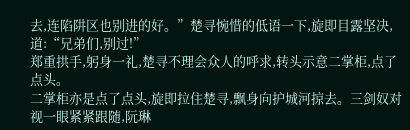去,连陷阱区也别进的好。”楚寻惋惜的低语一下,旋即目露坚决,道:“兄弟们,别过!”
郑重拱手,躬身一礼,楚寻不理会众人的呼求,转头示意二掌柜,点了点头。
二掌柜亦是点了点头,旋即拉住楚寻,飘身向护城河掠去。三剑奴对视一眼紧紧跟随,阮琳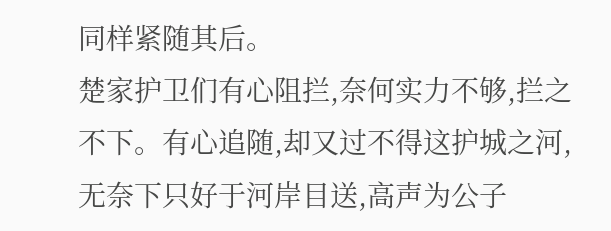同样紧随其后。
楚家护卫们有心阻拦,奈何实力不够,拦之不下。有心追随,却又过不得这护城之河,无奈下只好于河岸目送,高声为公子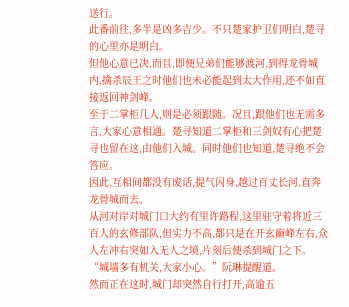送行。
此番前往,多半是凶多吉少。不只楚家护卫们明白,楚寻的心里亦是明白。
但他心意已决,而且,即便兄弟们能够渡河,到得龙骨城内,擒杀辰王之时他们也未必能起到太大作用,还不如直接返回神剑峰。
至于二掌柜几人,则是必须跟随。况且,跟他们也无需多言,大家心意相通。楚寻知道二掌柜和三剑奴有心把楚寻也留在这,由他们入城。同时他们也知道,楚寻绝不会答应。
因此,互相间都没有废话,提气闪身,越过百丈长河,直奔龙骨城而去。
从河对岸对城门口大约有里许路程,这里驻守着将近三百人的玄修部队,但实力不高,都只是在开玄巅峰左右,众人左冲右突如入无人之境,片刻后便杀到城门之下。
“城墙多有机关,大家小心。”阮琳提醒道。
然而正在这时,城门却突然自行打开,高逾五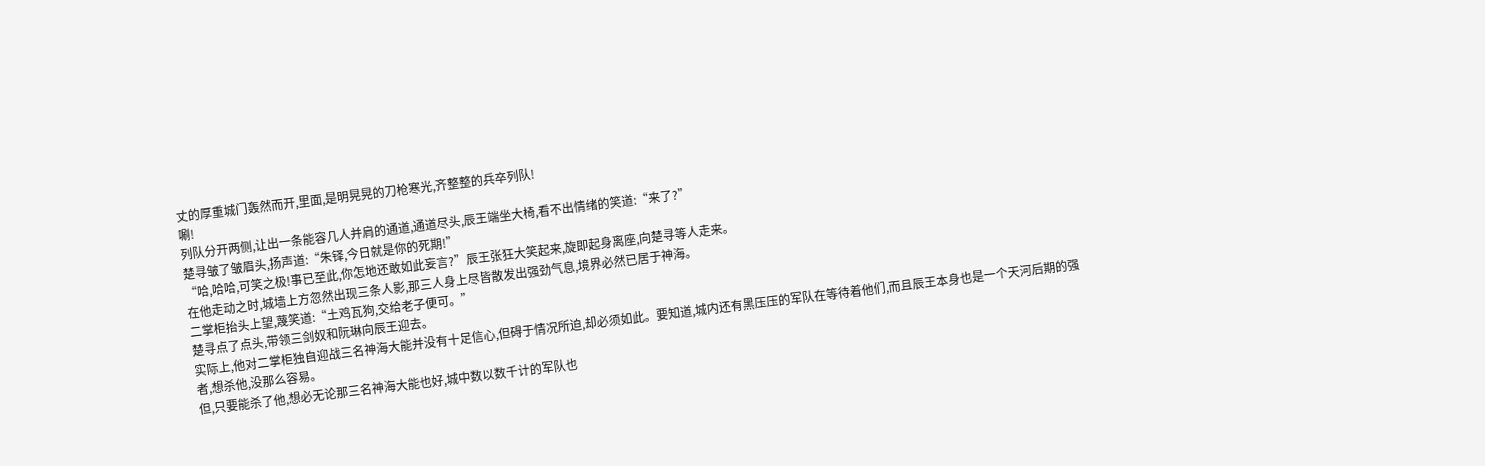丈的厚重城门轰然而开,里面,是明晃晃的刀枪寒光,齐整整的兵卒列队!
唰!
列队分开两侧,让出一条能容几人并肩的通道,通道尽头,辰王端坐大椅,看不出情绪的笑道:“来了?”
楚寻皱了皱眉头,扬声道:“朱铎,今日就是你的死期!”
“哈,哈哈,可笑之极!事已至此,你怎地还敢如此妄言?”辰王张狂大笑起来,旋即起身离座,向楚寻等人走来。
在他走动之时,城墙上方忽然出现三条人影,那三人身上尽皆散发出强劲气息,境界必然已居于神海。
二掌柜抬头上望,蔑笑道:“土鸡瓦狗,交给老子便可。”
楚寻点了点头,带领三剑奴和阮琳向辰王迎去。
实际上,他对二掌柜独自迎战三名神海大能并没有十足信心,但碍于情况所迫,却必须如此。要知道,城内还有黑压压的军队在等待着他们,而且辰王本身也是一个天河后期的强者,想杀他,没那么容易。
但,只要能杀了他,想必无论那三名神海大能也好,城中数以数千计的军队也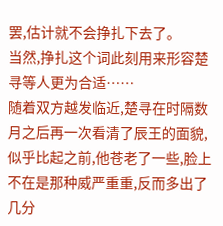罢,估计就不会挣扎下去了。
当然,挣扎这个词此刻用来形容楚寻等人更为合适……
随着双方越发临近,楚寻在时隔数月之后再一次看清了辰王的面貌,似乎比起之前,他苍老了一些,脸上不在是那种威严重重,反而多出了几分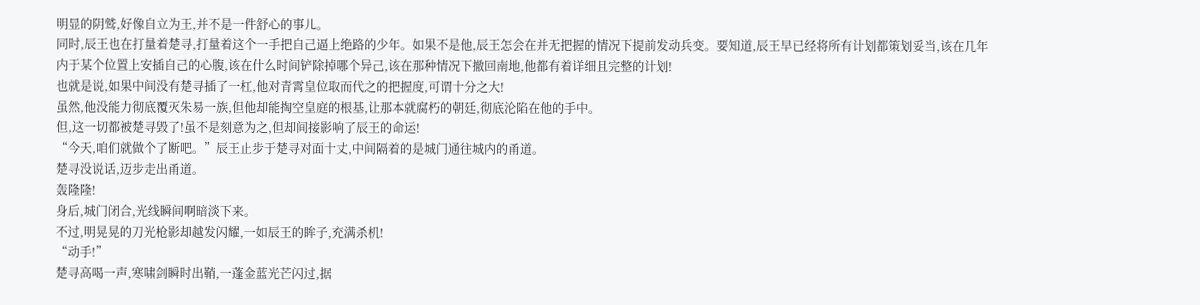明显的阴鹫,好像自立为王,并不是一件舒心的事儿。
同时,辰王也在打量着楚寻,打量着这个一手把自己逼上绝路的少年。如果不是他,辰王怎会在并无把握的情况下提前发动兵变。要知道,辰王早已经将所有计划都策划妥当,该在几年内于某个位置上安插自己的心腹,该在什么时间铲除掉哪个异己,该在那种情况下撤回南地,他都有着详细且完整的计划!
也就是说,如果中间没有楚寻插了一杠,他对青霄皇位取而代之的把握度,可谓十分之大!
虽然,他没能力彻底覆灭朱易一族,但他却能掏空皇庭的根基,让那本就腐朽的朝廷,彻底沦陷在他的手中。
但,这一切都被楚寻毁了!虽不是刻意为之,但却间接影响了辰王的命运!
“今天,咱们就做个了断吧。”辰王止步于楚寻对面十丈,中间隔着的是城门通往城内的甬道。
楚寻没说话,迈步走出甬道。
轰隆隆!
身后,城门闭合,光线瞬间啊暗淡下来。
不过,明晃晃的刀光枪影却越发闪耀,一如辰王的眸子,充满杀机!
“动手!”
楚寻高喝一声,寒啸剑瞬时出鞘,一蓬金蓝光芒闪过,据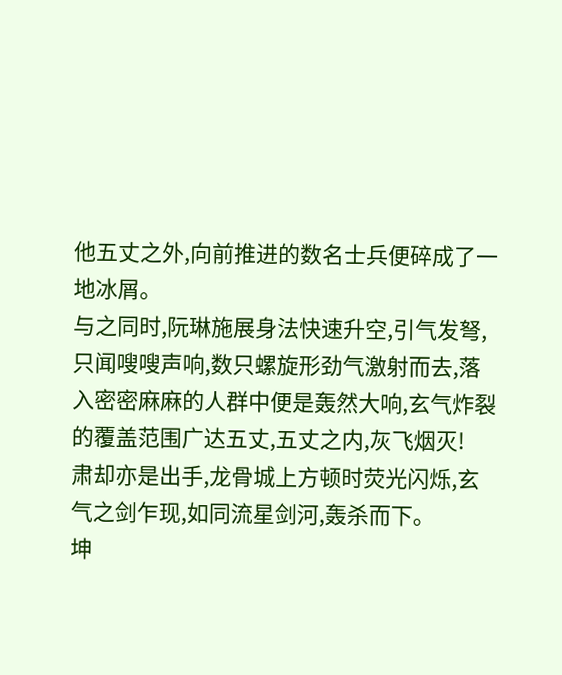他五丈之外,向前推进的数名士兵便碎成了一地冰屑。
与之同时,阮琳施展身法快速升空,引气发弩,只闻嗖嗖声响,数只螺旋形劲气激射而去,落入密密麻麻的人群中便是轰然大响,玄气炸裂的覆盖范围广达五丈,五丈之内,灰飞烟灭!
肃却亦是出手,龙骨城上方顿时荧光闪烁,玄气之剑乍现,如同流星剑河,轰杀而下。
坤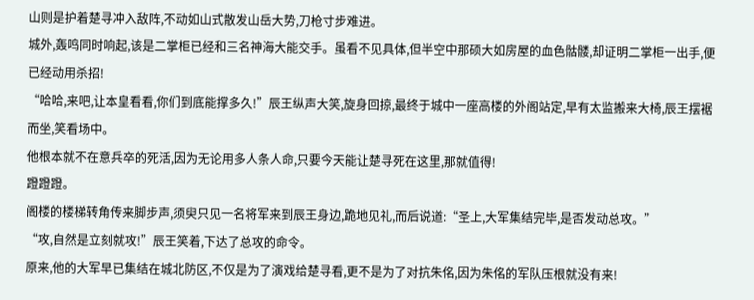山则是护着楚寻冲入敌阵,不动如山式散发山岳大势,刀枪寸步难进。
城外,轰鸣同时响起,该是二掌柜已经和三名神海大能交手。虽看不见具体,但半空中那硕大如房屋的血色骷髅,却证明二掌柜一出手,便已经动用杀招!
“哈哈,来吧,让本皇看看,你们到底能撑多久!”辰王纵声大笑,旋身回掠,最终于城中一座高楼的外阁站定,早有太监搬来大椅,辰王摆裾而坐,笑看场中。
他根本就不在意兵卒的死活,因为无论用多人条人命,只要今天能让楚寻死在这里,那就值得!
蹬蹬蹬。
阁楼的楼梯转角传来脚步声,须臾只见一名将军来到辰王身边,跪地见礼,而后说道:“圣上,大军集结完毕,是否发动总攻。”
“攻,自然是立刻就攻!”辰王笑着,下达了总攻的命令。
原来,他的大军早已集结在城北防区,不仅是为了演戏给楚寻看,更不是为了对抗朱佲,因为朱佲的军队压根就没有来!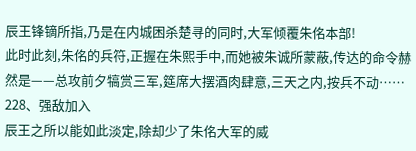辰王锋镝所指,乃是在内城困杀楚寻的同时,大军倾覆朱佲本部!
此时此刻,朱佲的兵符,正握在朱熙手中,而她被朱诚所蒙蔽,传达的命令赫然是——总攻前夕犒赏三军,筵席大摆酒肉肆意,三天之内,按兵不动……
228、强敌加入
辰王之所以能如此淡定,除却少了朱佲大军的威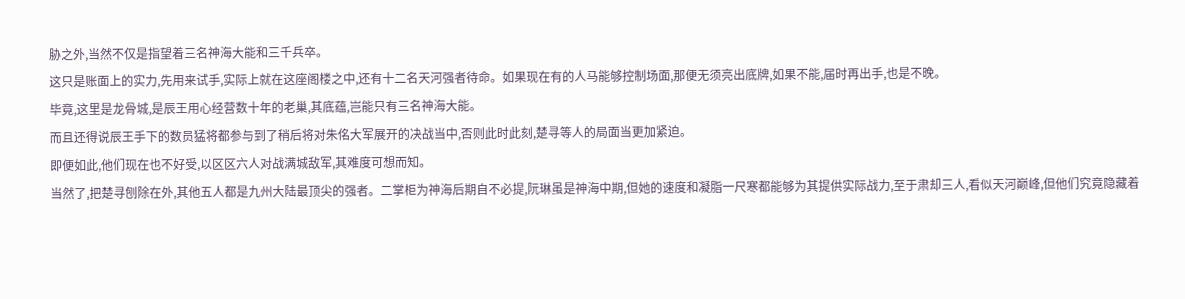胁之外,当然不仅是指望着三名神海大能和三千兵卒。
这只是账面上的实力,先用来试手,实际上就在这座阁楼之中,还有十二名天河强者待命。如果现在有的人马能够控制场面,那便无须亮出底牌,如果不能,届时再出手,也是不晚。
毕竟,这里是龙骨城,是辰王用心经营数十年的老巢,其底蕴,岂能只有三名神海大能。
而且还得说辰王手下的数员猛将都参与到了稍后将对朱佲大军展开的决战当中,否则此时此刻,楚寻等人的局面当更加紧迫。
即便如此,他们现在也不好受,以区区六人对战满城敌军,其难度可想而知。
当然了,把楚寻刨除在外,其他五人都是九州大陆最顶尖的强者。二掌柜为神海后期自不必提,阮琳虽是神海中期,但她的速度和凝脂一尺寒都能够为其提供实际战力,至于肃却三人,看似天河巅峰,但他们究竟隐藏着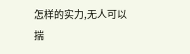怎样的实力,无人可以揣